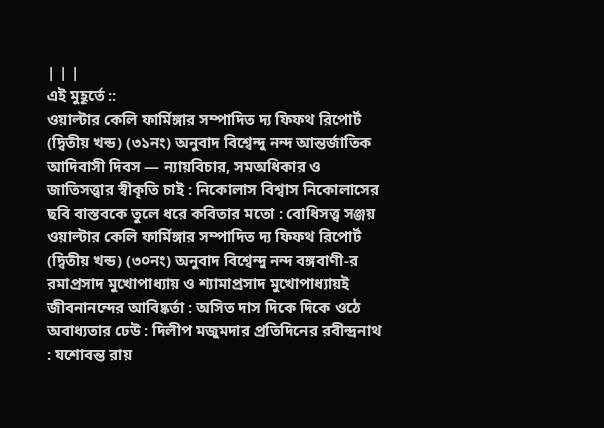| | |
এই মুহূর্তে ::
ওয়াল্টার কেলি ফার্মিঙ্গার সম্পাদিত দ্য ফিফথ রিপোর্ট (দ্বিতীয় খন্ড) (৩১নং) অনুবাদ বিশ্বেন্দু নন্দ আন্তর্জাতিক আদিবাসী দিবস — ন্যায়বিচার, সমঅধিকার ও জাতিসত্ত্বার স্বীকৃতি চাই : নিকোলাস বিশ্বাস নিকোলাসের ছবি বাস্তবকে তুলে ধরে কবিতার মতো : বোধিসত্ত্ব সঞ্জয় ওয়াল্টার কেলি ফার্মিঙ্গার সম্পাদিত দ্য ফিফথ রিপোর্ট (দ্বিতীয় খন্ড) (৩০নং) অনুবাদ বিশ্বেন্দু নন্দ বঙ্গবাণী-র রমাপ্রসাদ মুখোপাধ্যায় ও শ্যামাপ্রসাদ মুখোপাধ্যায়ই জীবনানন্দের আবিষ্কর্তা : অসিত দাস দিকে দিকে ওঠে অবাধ্যতার ঢেউ : দিলীপ মজুমদার প্রতিদিনের রবীন্দ্রনাথ : যশোবন্ত রায়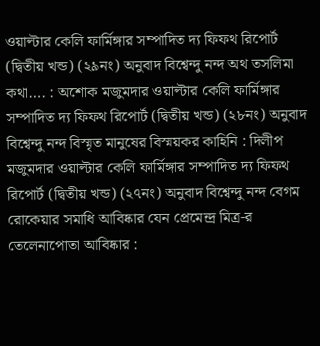ওয়াল্টার কেলি ফার্মিঙ্গার সম্পাদিত দ্য ফিফথ রিপোর্ট (দ্বিতীয় খন্ড) (২৯নং) অনুবাদ বিশ্বেন্দু নন্দ অথ তসলিমা কথা…. : অশোক মজুমদার ওয়াল্টার কেলি ফার্মিঙ্গার সম্পাদিত দ্য ফিফথ রিপোর্ট (দ্বিতীয় খন্ড) (২৮নং) অনুবাদ বিশ্বেন্দু নন্দ বিস্মৃত মানুষের বিস্ময়কর কাহিনি : দিলীপ মজুমদার ওয়াল্টার কেলি ফার্মিঙ্গার সম্পাদিত দ্য ফিফথ রিপোর্ট (দ্বিতীয় খন্ড) (২৭নং) অনুবাদ বিশ্বেন্দু নন্দ বেগম রোকেয়ার সমাধি আবিষ্কার যেন প্রেমেন্দ্র মিত্র-র তেলেনাপোতা আবিষ্কার :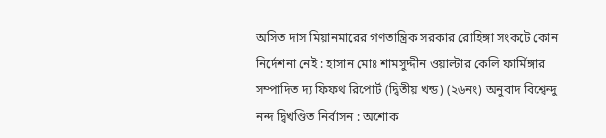অসিত দাস মিয়ানমারের গণতান্ত্রিক সরকার রোহিঙ্গা সংকটে কোন নির্দেশনা নেই : হাসান মোঃ শামসুদ্দীন ওয়াল্টার কেলি ফার্মিঙ্গার সম্পাদিত দ্য ফিফথ রিপোর্ট (দ্বিতীয় খন্ড) (২৬নং) অনুবাদ বিশ্বেন্দু নন্দ দ্বিখণ্ডিত নির্বাসন : অশোক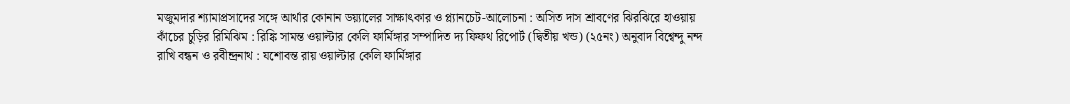মজুমদার শ্যামাপ্রসাদের সঙ্গে আর্থার কোনান ডয়্যালের সাক্ষাৎকার ও প্ল্যানচেট-আলোচনা : অসিত দাস শ্রাবণের ঝিরঝিরে হাওয়ায় কাঁচের চুড়ির রিমিঝিম : রিঙ্কি সামন্ত ওয়াল্টার কেলি ফার্মিঙ্গার সম্পাদিত দ্য ফিফথ রিপোর্ট (দ্বিতীয় খন্ড) (২৫নং) অনুবাদ বিশ্বেন্দু নন্দ রাখি বন্ধন ও রবীন্দ্রনাথ : যশোবন্ত রায় ওয়াল্টার কেলি ফার্মিঙ্গার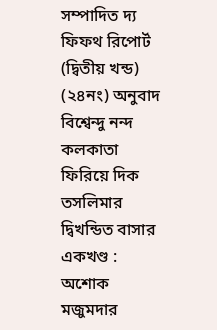সম্পাদিত দ্য ফিফথ রিপোর্ট (দ্বিতীয় খন্ড) (২৪নং) অনুবাদ বিশ্বেন্দু নন্দ কলকাতা ফিরিয়ে দিক তসলিমার দ্বিখন্ডিত বাসার একখণ্ড : অশোক মজুমদার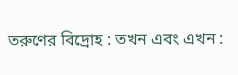তরুণের বিদ্রোহ : তখন এবং এখন :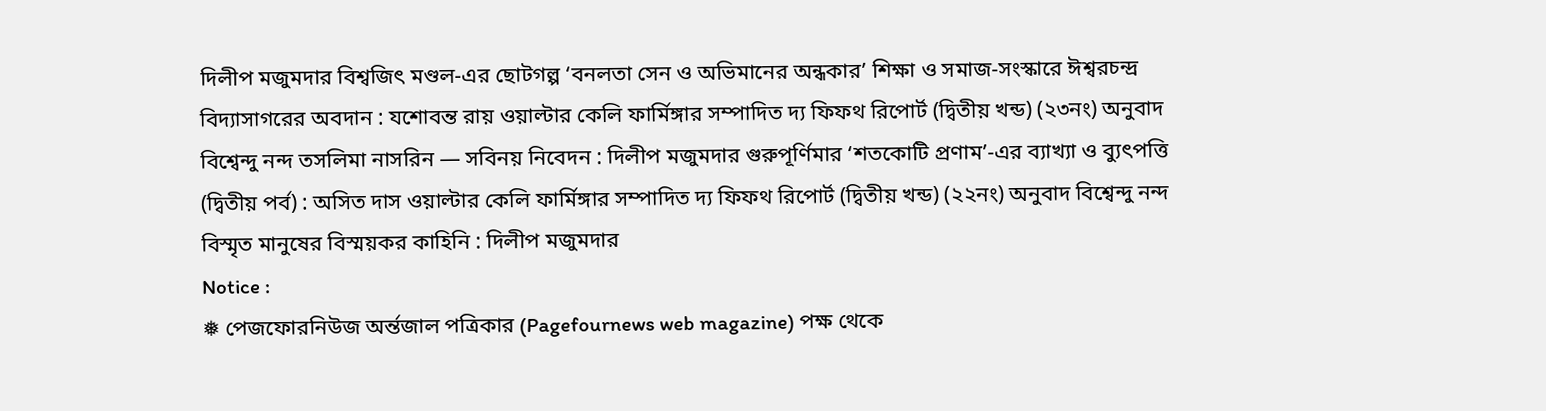দিলীপ মজুমদার বিশ্বজিৎ মণ্ডল-এর ছোটগল্প ‘বনলতা সেন ও অভিমানের অন্ধকার’ শিক্ষা ও সমাজ-সংস্কারে ঈশ্বরচন্দ্র বিদ্যাসাগরের অবদান : যশোবন্ত রায় ওয়াল্টার কেলি ফার্মিঙ্গার সম্পাদিত দ্য ফিফথ রিপোর্ট (দ্বিতীয় খন্ড) (২৩নং) অনুবাদ বিশ্বেন্দু নন্দ তসলিমা নাসরিন — সবিনয় নিবেদন : দিলীপ মজুমদার গুরুপূর্ণিমার ‘শতকোটি প্রণাম’-এর ব্যাখ্যা ও ব্যুৎপত্তি (দ্বিতীয় পর্ব) : অসিত দাস ওয়াল্টার কেলি ফার্মিঙ্গার সম্পাদিত দ্য ফিফথ রিপোর্ট (দ্বিতীয় খন্ড) (২২নং) অনুবাদ বিশ্বেন্দু নন্দ বিস্মৃত মানুষের বিস্ময়কর কাহিনি : দিলীপ মজুমদার
Notice :
❅ পেজফোরনিউজ অর্ন্তজাল পত্রিকার (Pagefournews web magazine) পক্ষ থেকে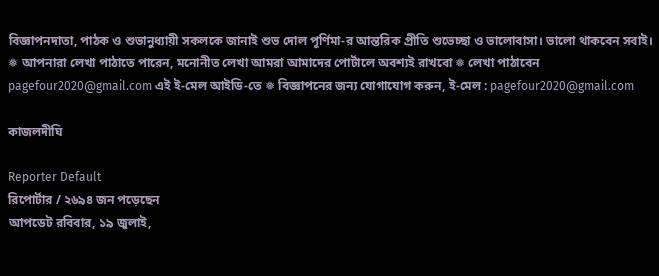বিজ্ঞাপনদাতা, পাঠক ও শুভানুধ্যায়ী সকলকে জানাই শুভ দোল পূর্ণিমা-র আন্তরিক প্রীতি শুভেচ্ছা ও ভালোবাসা। ভালো থাকবেন সবাই। ❅ আপনারা লেখা পাঠাতে পারেন, মনোনীত লেখা আমরা আমাদের পোর্টালে অবশ্যই রাখবো ❅ লেখা পাঠাবেন pagefour2020@gmail.com এই ই-মেল আইডি-তে ❅ বিজ্ঞাপনের জন্য যোগাযোগ করুন, ই-মেল : pagefour2020@gmail.com

কাজলদীঘি

Reporter Default
রিপোর্টার / ২৬৯৪ জন পড়েছেন
আপডেট রবিবার, ১৯ জুলাই,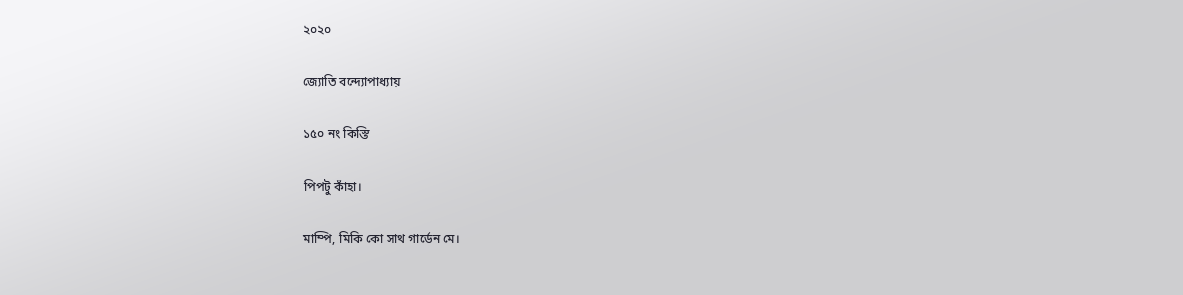২০২০

জ্যোতি বন্দ্যোপাধ্যায়

১৫০ নং কিস্তি

পিপটু কাঁহা।

মাম্পি, মিকি কো সাথ গার্ডেন মে।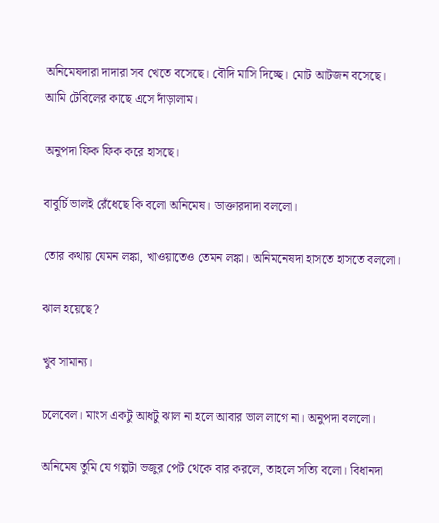অনিমেষদারা দাদারা সব খেতে বসেছে। বৌদি মাসি দিচ্ছে। মোট আটজন বসেছে। আমি টেবিলের কাছে এসে দাঁড়ালাম।

অনুপদা ফিক ফিক করে হাসছে।

বাবুর্চি ভালই রেঁধেছে কি বলো অনিমেষ। ডাক্তারদাদা বললো।

তোর কথায় যেমন লঙ্কা, খাওয়াতেও তেমন লঙ্কা। অনিমনেষদা হাসতে হাসতে বললো।

ঝাল হয়েছে?

খুব সামান্য।

চলেবেল। মাংস একটু আধটু ঝাল না হলে আবার ভাল লাগে না। অনুপদা বললো।

অনিমেষ তুমি যে গল্পটা ভজুর পেট থেকে বার করলে, তাহলে সত্যি বলো। বিধানদা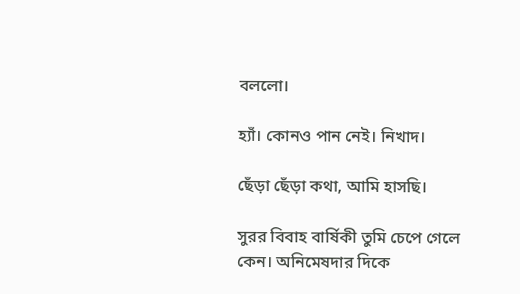বললো।

হ্যাঁ। কোনও পান নেই। নিখাদ।

ছেঁড়া ছেঁড়া কথা, আমি হাসছি।

সুরর বিবাহ বার্ষিকী তুমি চেপে গেলে কেন। অনিমেষদার দিকে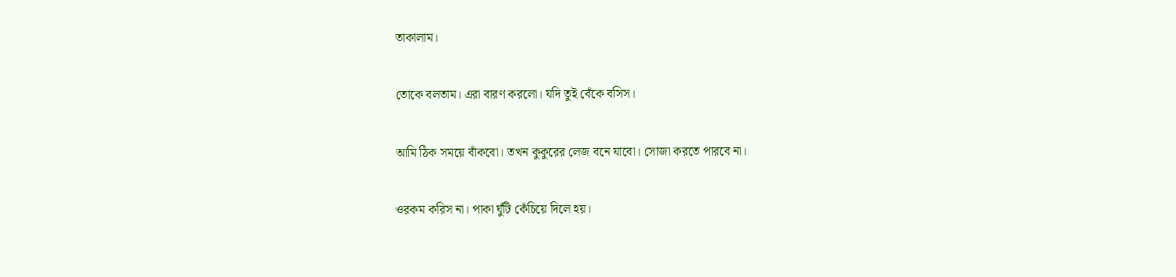তাকালাম।

তোকে বলতাম। এরা বারণ করলো। যদি তুই বেঁকে বসিস।

আমি ঠিক সময়ে বাঁকবো। তখন কুকুরের লেজ বনে যাবো। সোজা করতে পারবে না।

ওরকম করিস না। পাকা ঘুঁটি কেঁচিয়ে দিলে হয়।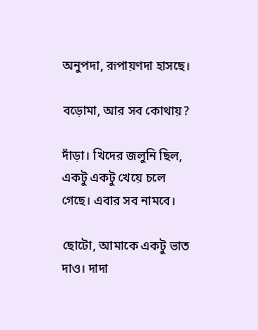অনুপদা, রূপায়ণদা হাসছে।

বড়োমা, আর সব কোথায়?

দাঁড়া। খিদের জলুনি ছিল, একটু একটু খেয়ে চলে গেছে। এবার সব নামবে।

ছোটো, আমাকে একটু ভাত দাও। দাদা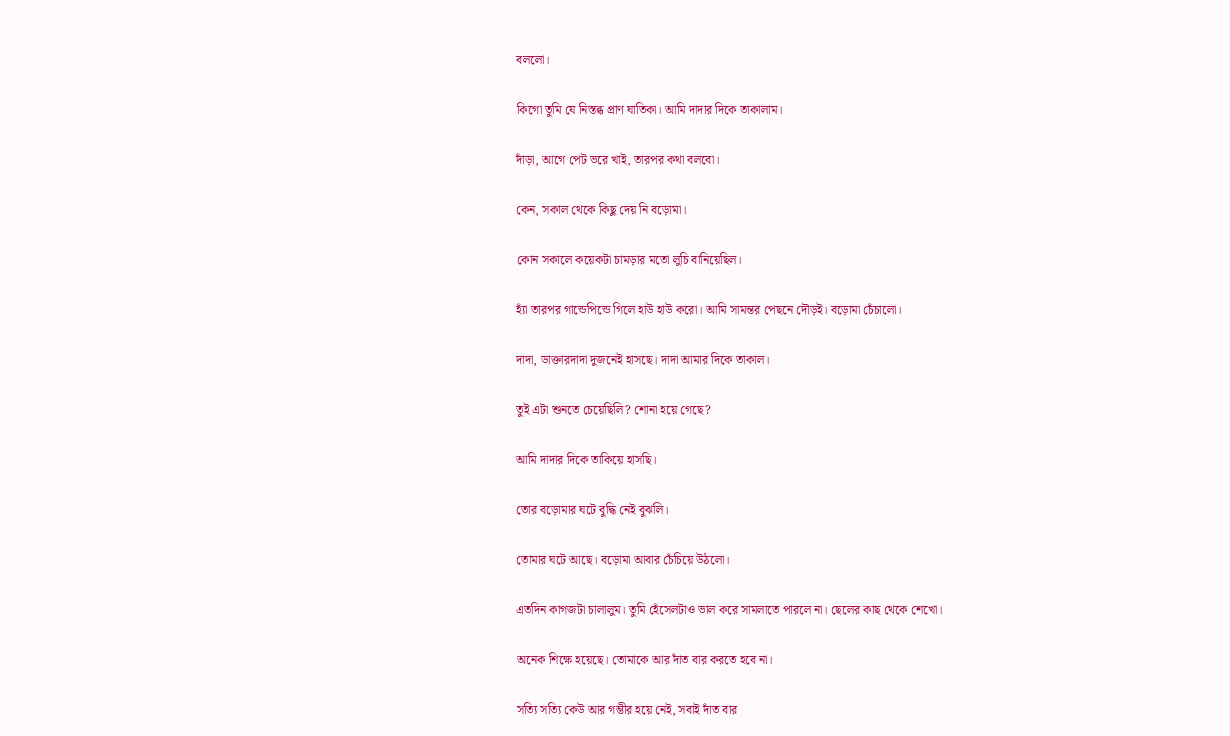বললো।

কিগো তুমি যে নিস্তব্ধ প্রাণ ঘাতিকা। আমি দাদার দিকে তাকালাম।

দাঁড়া, আগে পেট ভরে খাই, তারপর কথা বলবো।

কেন, সকাল থেকে কিছু দেয় নি বড়োমা।

কোন সকালে কয়েকটা চামড়ার মতো লুচি বানিয়েছিল।

হ্যাঁ তারপর গান্ডেপিন্ডে গিলে হাউ হাউ করো। আমি সামন্তর পেছনে দৌড়ই। বড়োমা চেঁচালো।

দাদা, ডাক্তারদাদা দুজনেই হাসছে। দাদা আমার দিকে তাকাল।

তুই এটা শুনতে চেয়েছিলি? শোনা হয়ে গেছে?

আমি দাদার দিকে তাকিয়ে হাসছি।

তোর বড়োমার ঘটে বুদ্ধি নেই বুঝলি।

তোমার ঘটে আছে। বড়োমা আবার চেঁচিয়ে উঠলো।

এতদিন কাগজটা চালালুম। তুমি হেঁসেলটাও ভাল করে সামলাতে পারলে না। ছেলের কাছ থেকে শেখো।

অনেক শিক্ষে হয়েছে। তোমাকে আর দাঁত বার করতে হবে না।

সত্যি সত্যি কেউ আর গম্ভীর হয়ে নেই, সবাই দাঁত বার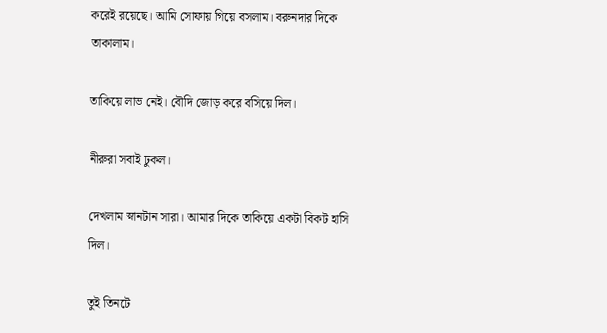করেই রয়েছে। আমি সোফায় গিয়ে বসলাম। বরুনদার দিকে তাকালাম।

তাকিয়ে লাভ নেই। বৌদি জোড় করে বসিয়ে দিল।

নীরুরা সবাই ঢুকল।

দেখলাম স্নানটান সারা। আমার দিকে তাকিয়ে একটা বিকট হাসি দিল।

তুই তিনটে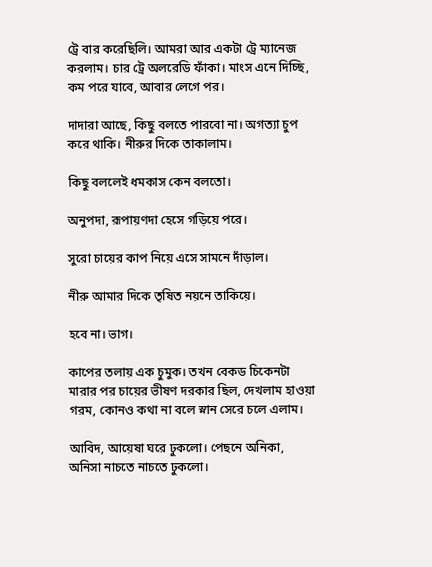ট্রে বার করেছিলি। আমরা আর একটা ট্রে ম্যানেজ করলাম। চার ট্রে অলরেডি ফাঁকা। মাংস এনে দিচ্ছি, কম পরে যাবে, আবার লেগে পর।

দাদারা আছে, কিছু বলতে পারবো না। অগত্যা চুপ করে থাকি। নীরুর দিকে তাকালাম।

কিছু বললেই ধমকাস কেন বলতো।

অনুপদা, রূপায়ণদা হেসে গড়িয়ে পরে।

সুরো চায়ের কাপ নিয়ে এসে সামনে দাঁড়াল।

নীরু আমার দিকে তৃষিত নয়নে তাকিয়ে।

হবে না। ভাগ।

কাপের তলায় এক চুমুক। তখন বেকড চিকেনটা মারার পর চায়ের ভীষণ দরকার ছিল, দেখলাম হাওয়া গরম, কোনও কথা না বলে স্নান সেরে চলে এলাম।

আবিদ, আয়েষা ঘরে ঢুকলো। পেছনে অনিকা, অনিসা নাচতে নাচতে ঢুকলো।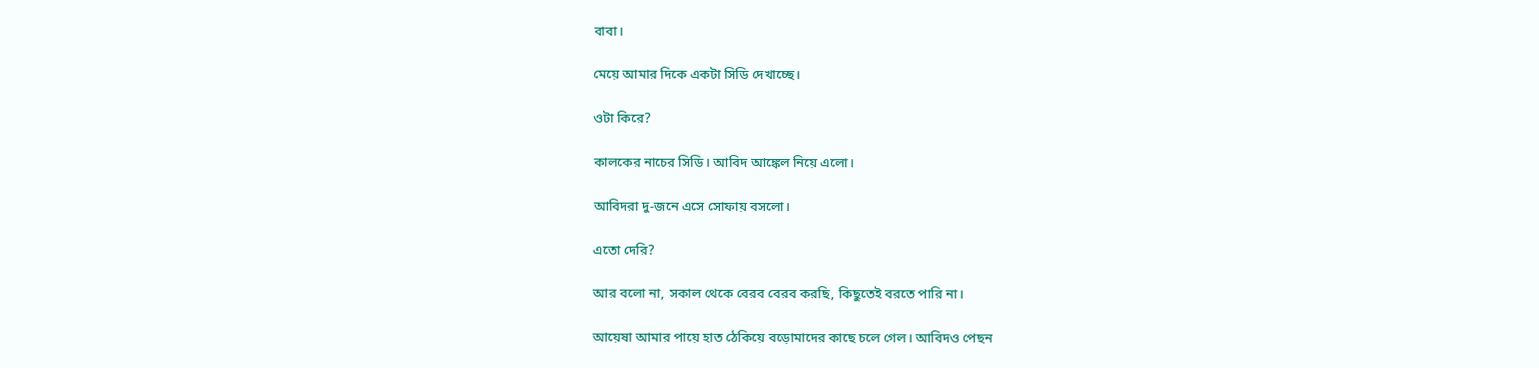বাবা।

মেয়ে আমার দিকে একটা সিডি দেখাচ্ছে।

ওটা কিরে?

কালকের নাচের সিডি। আবিদ আঙ্কেল নিয়ে এলো।

আবিদরা দু-জনে এসে সোফায় বসলো।

এতো দেরি?

আর বলো না, সকাল থেকে বেরব বেরব করছি, কিছুতেই বরতে পারি না।

আয়েষা আমার পায়ে হাত ঠেকিয়ে বড়োমাদের কাছে চলে গেল। আবিদও পেছন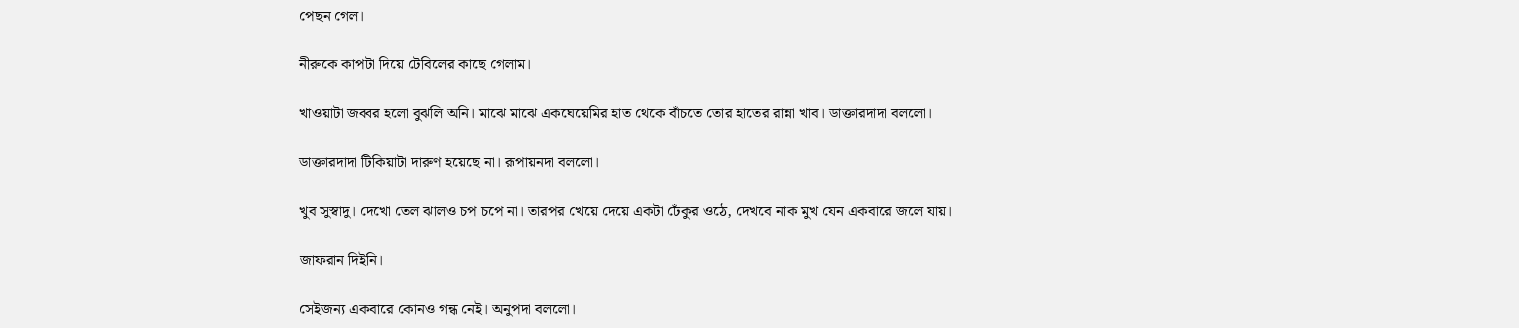পেছন গেল।

নীরুকে কাপটা দিয়ে টেবিলের কাছে গেলাম।

খাওয়াটা জব্বর হলো বুঝলি অনি। মাঝে মাঝে একঘেয়েমির হাত থেকে বাঁচতে তোর হাতের রান্না খাব। ডাক্তারদাদা বললো।

ডাক্তারদাদা টিকিয়াটা দারুণ হয়েছে না। রূপায়নদা বললো।

খুব সুস্বাদু। দেখো তেল ঝালও চপ চপে না। তারপর খেয়ে দেয়ে একটা ঢেঁকুর ওঠে, দেখবে নাক মুখ যেন একবারে জলে যায়।

জাফরান দিইনি।

সেইজন্য একবারে কোনও গন্ধ নেই। অনুপদা বললো।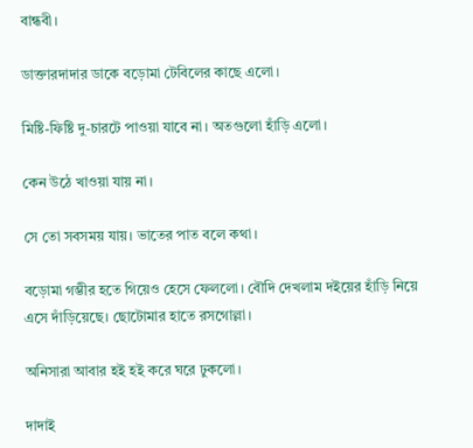বান্ধবী।

ডাক্তারদাদার ডাকে বড়োমা টেবিলের কাছে এলো।

মিষ্টি-ফিষ্টি দু-চারটে পাওয়া যাবে না। অতগুলো হাঁড়ি এলো।

কেন উঠে খাওয়া যায় না।

সে তো সবসময় যায়। ভাতের পাত বলে কথা।

বড়োমা গম্ভীর হতে গিয়েও হেসে ফেললো। বৌদি দেখলাম দইয়ের হাঁড়ি নিয়ে এসে দাঁড়িয়েছে। ছোটোমার হাতে রসগোল্লা।

অনিসারা আবার হই হই করে ঘরে ঢুকলো।

দাদাই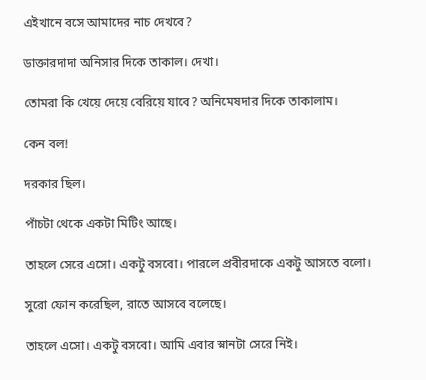এইখানে বসে আমাদের নাচ দেখবে?

ডাক্তারদাদা অনিসার দিকে তাকাল। দেখা।

তোমরা কি খেয়ে দেয়ে বেরিয়ে যাবে? অনিমেষদার দিকে তাকালাম।

কেন বল!

দরকার ছিল।

পাঁচটা থেকে একটা মিটিং আছে।

তাহলে সেরে এসো। একটু বসবো। পারলে প্রবীরদাকে একটু আসতে বলো।

সুরো ফোন করেছিল, রাতে আসবে বলেছে।

তাহলে এসো। একটু বসবো। আমি এবার স্নানটা সেরে নিই।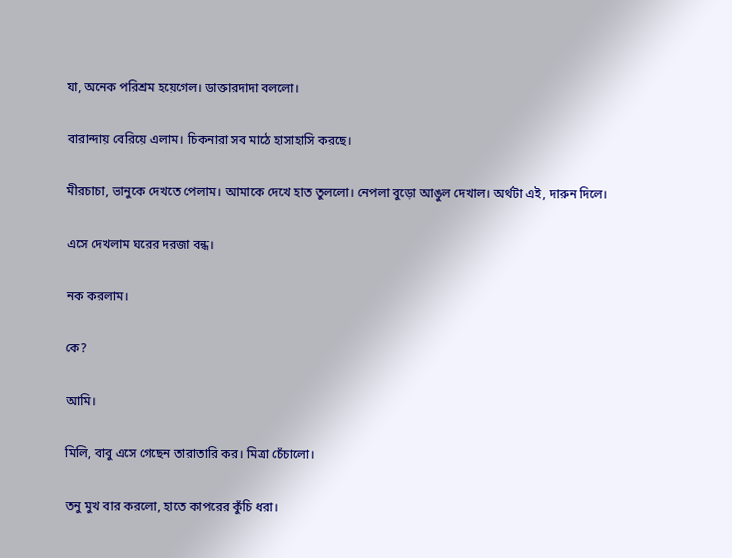যা, অনেক পরিশ্রম হয়েগেল। ডাক্তারদাদা বললো।

বারান্দায় বেরিয়ে এলাম। চিকনারা সব মাঠে হাসাহাসি করছে।

মীরচাচা, ভানুকে দেখতে পেলাম। আমাকে দেখে হাত তুললো। নেপলা বুড়ো আঙুল দেখাল। অর্থটা এই, দারুন দিলে।

এসে দেখলাম ঘরের দরজা বন্ধ।

নক করলাম।

কে?

আমি।

মিলি, বাবু এসে গেছেন তারাতারি কর। মিত্রা চেঁচালো।

তনু মুখ বার করলো, হাতে কাপরের কুঁচি ধরা।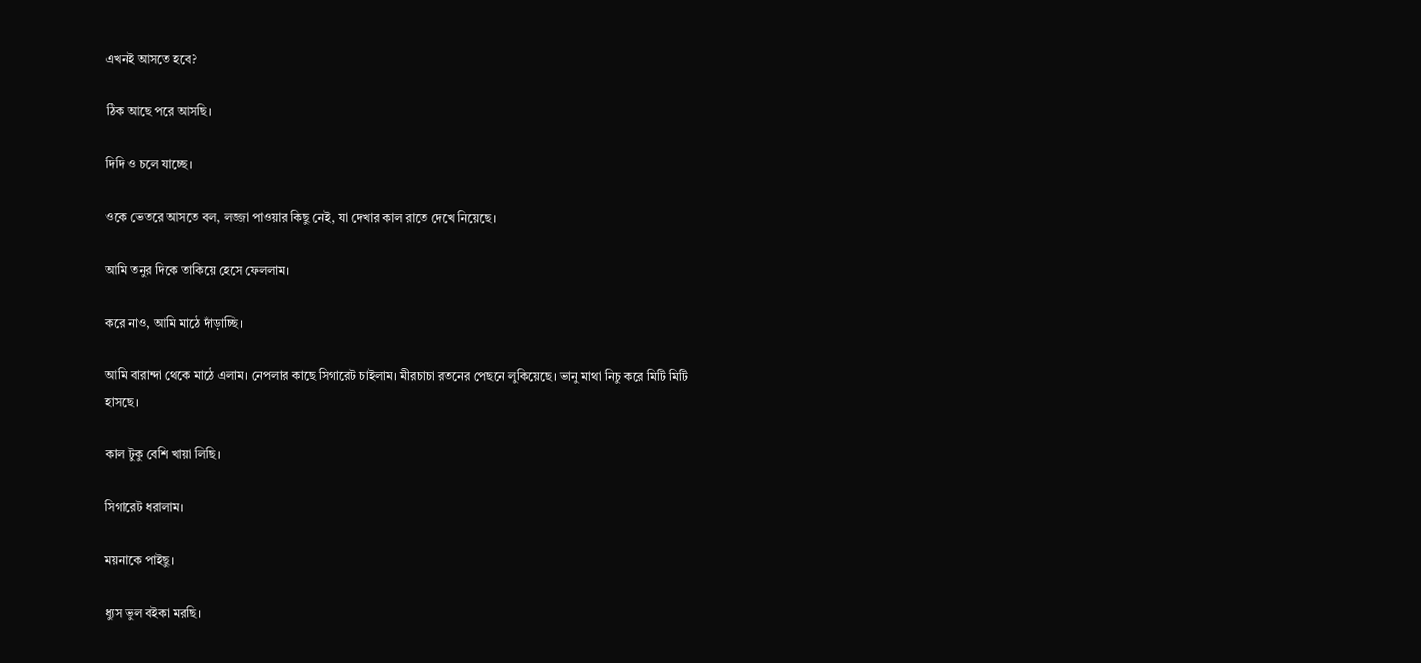এখনই আসতে হবে?

ঠিক আছে পরে আসছি।

দিদি ও চলে যাচ্ছে।

ওকে ভেতরে আসতে বল, লজ্জা পাওয়ার কিছু নেই, যা দেখার কাল রাতে দেখে নিয়েছে।

আমি তনুর দিকে তাকিয়ে হেসে ফেললাম।

করে নাও, আমি মাঠে দাঁড়াচ্ছি।

আমি বারান্দা থেকে মাঠে এলাম। নেপলার কাছে সিগারেট চাইলাম। মীরচাচা রতনের পেছনে লুকিয়েছে। ভানু মাথা নিচু করে মিটি মিটি হাসছে।

কাল টুকু বেশি খায়া লিছি।

সিগারেট ধরালাম।

ময়নাকে পাইছু।

ধ্যুস ভুল বইকা মরছি।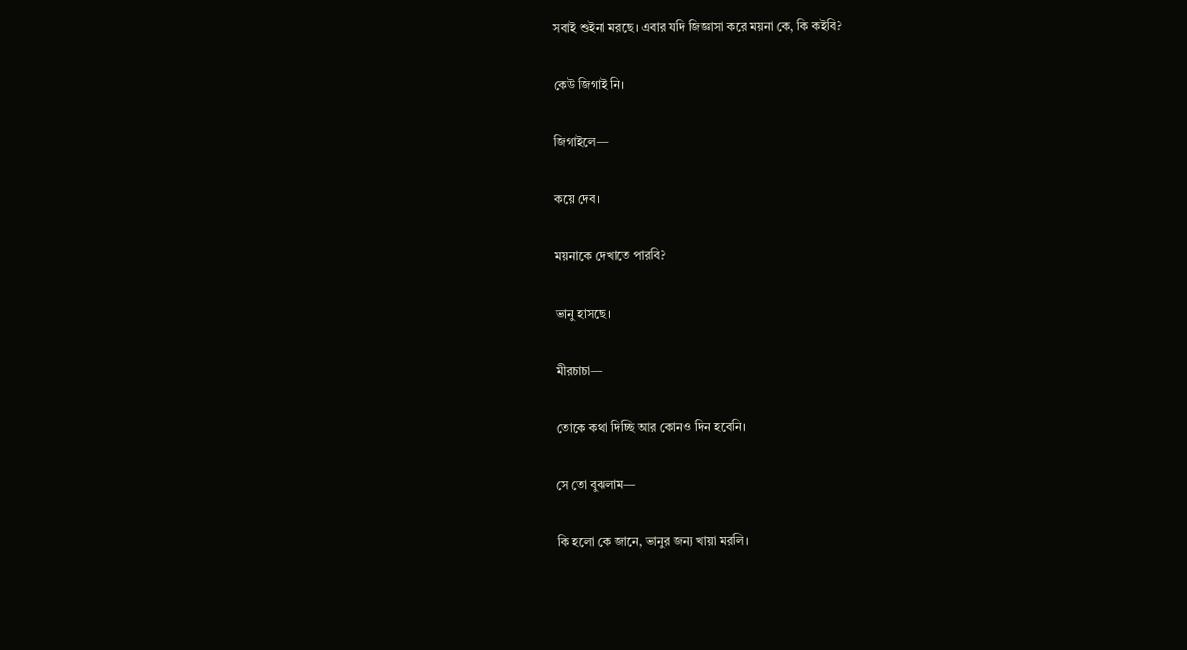সবাই শুইনা মরছে। এবার যদি জিজ্ঞাসা করে ময়না কে, কি কইবি?

কেউ জিগাই নি।

জিগাইলে—

কয়ে দেব।

ময়নাকে দেখাতে পারবি?

ভানু হাসছে।

মীরচাচা—

তোকে কথা দিচ্ছি আর কোনও দিন হবেনি।

সে তো বুঝলাম—

কি হলো কে জানে, ভানুর জন্য খায়া মরলি।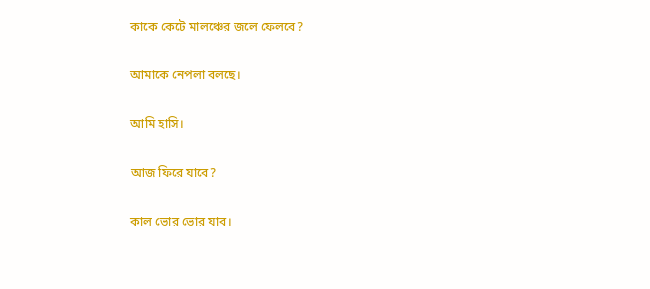কাকে কেটে মালঞ্চের জলে ফেলবে?

আমাকে নেপলা বলছে।

আমি হাসি।

আজ ফিরে যাবে?

কাল ভোর ভোর যাব।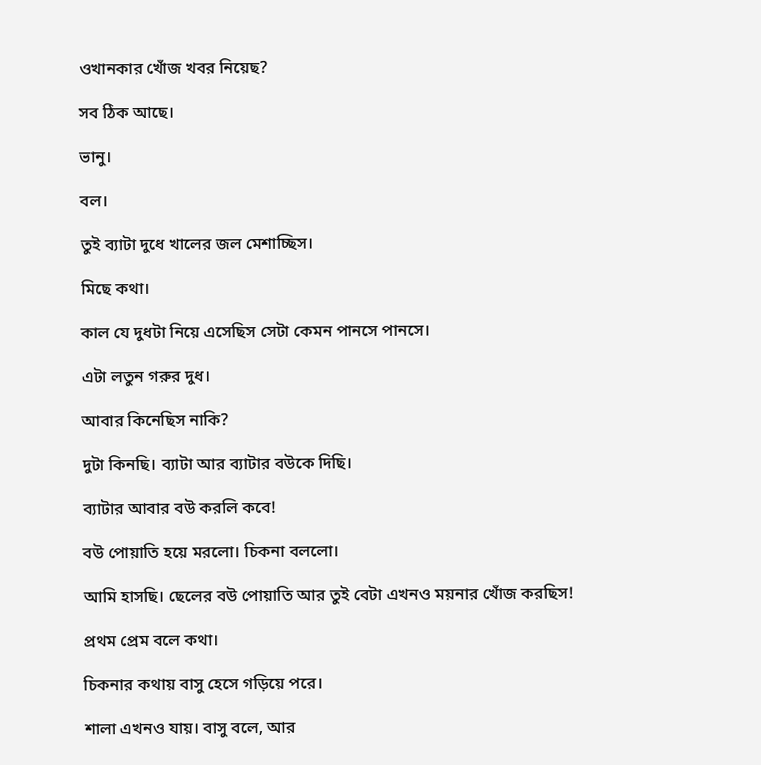ওখানকার খোঁজ খবর নিয়েছ?

সব ঠিক আছে।

ভানু।

বল।

তুই ব্যাটা দুধে খালের জল মেশাচ্ছিস।

মিছে কথা।

কাল যে দুধটা নিয়ে এসেছিস সেটা কেমন পানসে পানসে।

এটা লতুন গরুর দুধ।

আবার কিনেছিস নাকি?

দুটা কিনছি। ব্যাটা আর ব্যাটার বউকে দিছি।

ব্যাটার আবার বউ করলি কবে!

বউ পোয়াতি হয়ে মরলো। চিকনা বললো।

আমি হাসছি। ছেলের বউ পোয়াতি আর তুই বেটা এখনও ময়নার খোঁজ করছিস!

প্রথম প্রেম বলে কথা।

চিকনার কথায় বাসু হেসে গড়িয়ে পরে।

শালা এখনও যায়। বাসু বলে, আর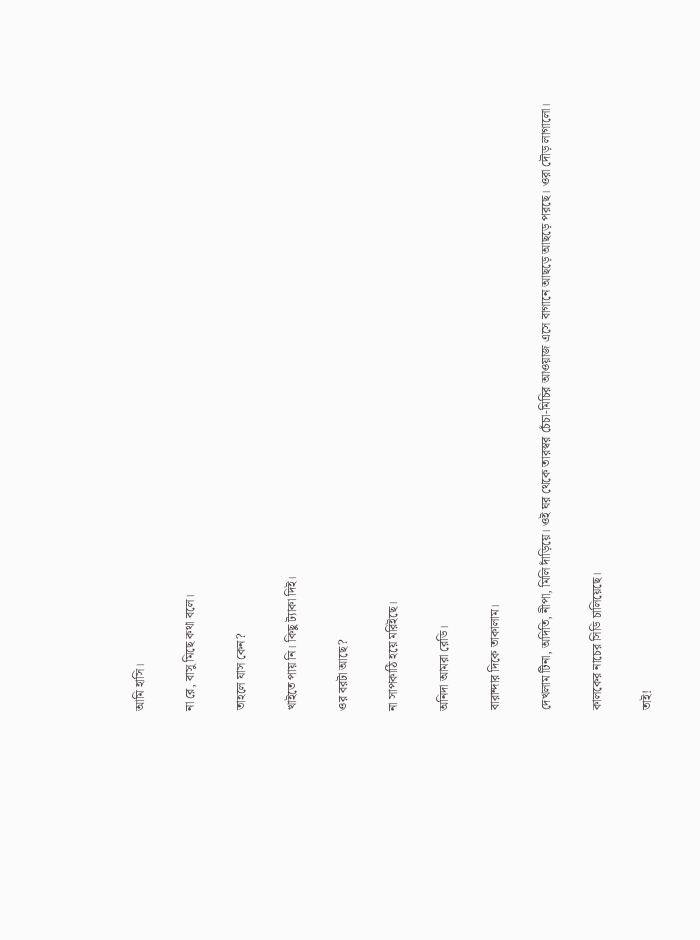আমি হাসি।

না রে, বাসু মিছে কথা বলে।

তাহলে যাস কেন?

খাইতে পায় নি। কিছু ট্যাকা দিই।

ওর বরটা আছে?

না সাপকাঠি হয়ে মরিইছে।

অনিদা আমরা রেডি।

বারান্দার দিকে তাকালাম।

দেখলাম টিনা, অদিতি, নীপা, মিলি দাঁড়িয়ে। ওই ঘর থেকে তারস্বর চেঁচা-মিচির আওয়াজ এসে বাগানে আছড়ে আছড়ে পরছে। ওরা দৌড় লাগালো।

কালকের নাচের সিডি চালিয়েছে।

তাই!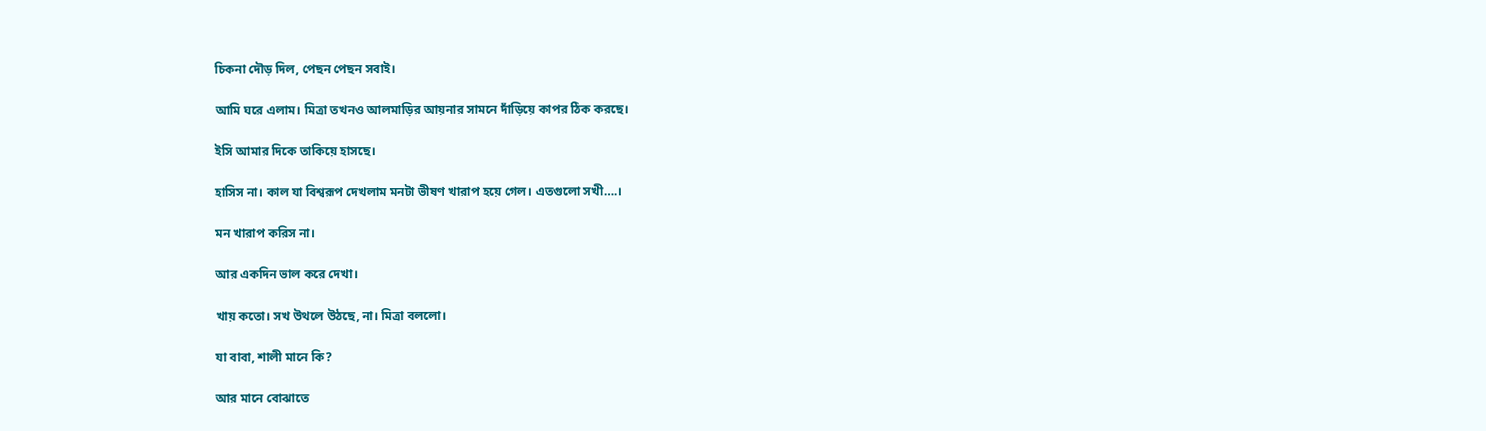চিকনা দৌড় দিল, পেছন পেছন সবাই।

আমি ঘরে এলাম। মিত্রা তখনও আলমাড়ির আয়নার সামনে দাঁড়িয়ে কাপর ঠিক করছে।

ইসি আমার দিকে তাকিয়ে হাসছে।

হাসিস না। কাল যা বিশ্বরূপ দেখলাম মনটা ভীষণ খারাপ হয়ে গেল। এতগুলো সখী….।

মন খারাপ করিস না।

আর একদিন ভাল করে দেখা।

খায় কতো। সখ উথলে উঠছে, না। মিত্রা বললো।

যা বাবা, শালী মানে কি?

আর মানে বোঝাতে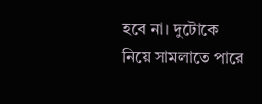হবে না। দুটোকে নিয়ে সামলাতে পারে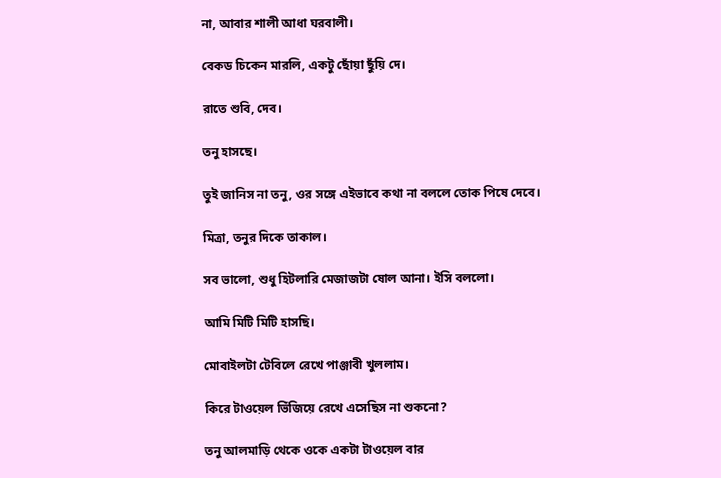না, আবার শালী আধা ঘরবালী।

বেকড চিকেন মারলি, একটু ছোঁয়া ছুঁয়ি দে।

রাতে শুবি, দেব।

তনু হাসছে।

তুই জানিস না তনু, ওর সঙ্গে এইভাবে কথা না বললে তোক পিষে দেবে।

মিত্রা, তনুর দিকে তাকাল।

সব ভালো, শুধু হিটলারি মেজাজটা ষোল আনা। ইসি বললো।

আমি মিটি মিটি হাসছি।

মোবাইলটা টেবিলে রেখে পাঞ্জাবী খুললাম।

কিরে টাওয়েল ভিঁজিয়ে রেখে এসেছিস না শুকনো?

তনু আলমাড়ি থেকে ওকে একটা টাওয়েল বার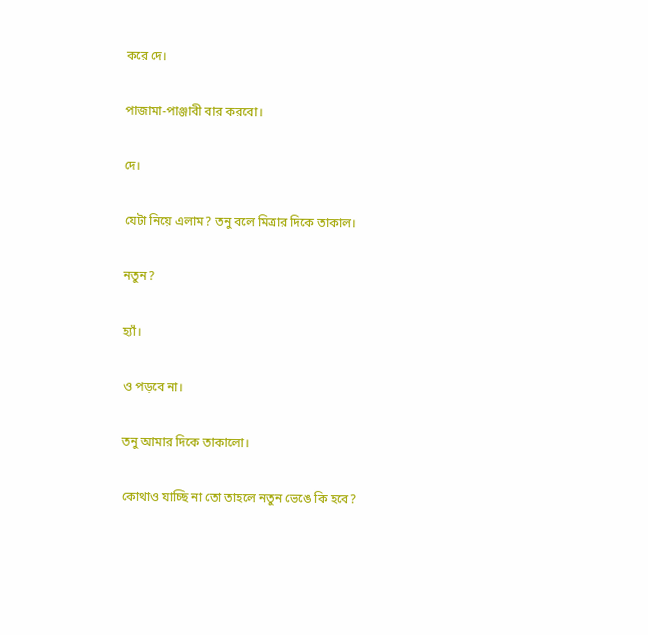করে দে।

পাজামা-পাঞ্জাবী বার করবো।

দে।

যেটা নিয়ে এলাম? তনু বলে মিত্রার দিকে তাকাল।

নতুন?

হ্যাঁ।

ও পড়বে না।

তনু আমার দিকে তাকালো।

কোথাও যাচ্ছি না তো তাহলে নতুন ভেঙে কি হবে?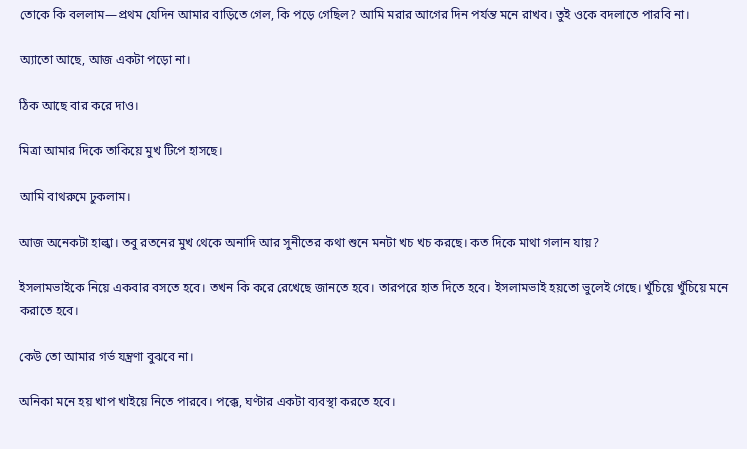তোকে কি বললাম—প্রথম যেদিন আমার বাড়িতে গেল, কি পড়ে গেছিল? আমি মরার আগের দিন পর্যন্ত মনে রাখব। তুই ওকে বদলাতে পারবি না।

অ্যাতো আছে, আজ একটা পড়ো না।

ঠিক আছে বার করে দাও।

মিত্রা আমার দিকে তাকিয়ে মুখ টিপে হাসছে।

আমি বাথরুমে ঢুকলাম।

আজ অনেকটা হাল্কা। তবু রতনের মুখ থেকে অনাদি আর সুনীতের কথা শুনে মনটা খচ খচ করছে। কত দিকে মাথা গলান যায়?

ইসলামভাইকে নিয়ে একবার বসতে হবে। তখন কি করে রেখেছে জানতে হবে। তারপরে হাত দিতে হবে। ইসলামভাই হয়তো ভুলেই গেছে। খুঁচিয়ে খুঁচিয়ে মনে করাতে হবে।

কেউ তো আমার গর্ভ যন্ত্রণা বুঝবে না।

অনিকা মনে হয় খাপ খাইয়ে নিতে পারবে। পক্কে, ঘণ্টার একটা ব্যবস্থা করতে হবে।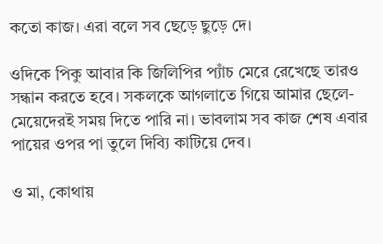কতো কাজ। এরা বলে সব ছেড়ে ছুড়ে দে।

ওদিকে পিকু আবার কি জিলিপির প্যাঁচ মেরে রেখেছে তারও সন্ধান করতে হবে। সকলকে আগলাতে গিয়ে আমার ছেলে-মেয়েদেরই সময় দিতে পারি না। ভাবলাম সব কাজ শেষ এবার পায়ের ওপর পা তুলে দিব্যি কাটিয়ে দেব।

ও মা, কোথায়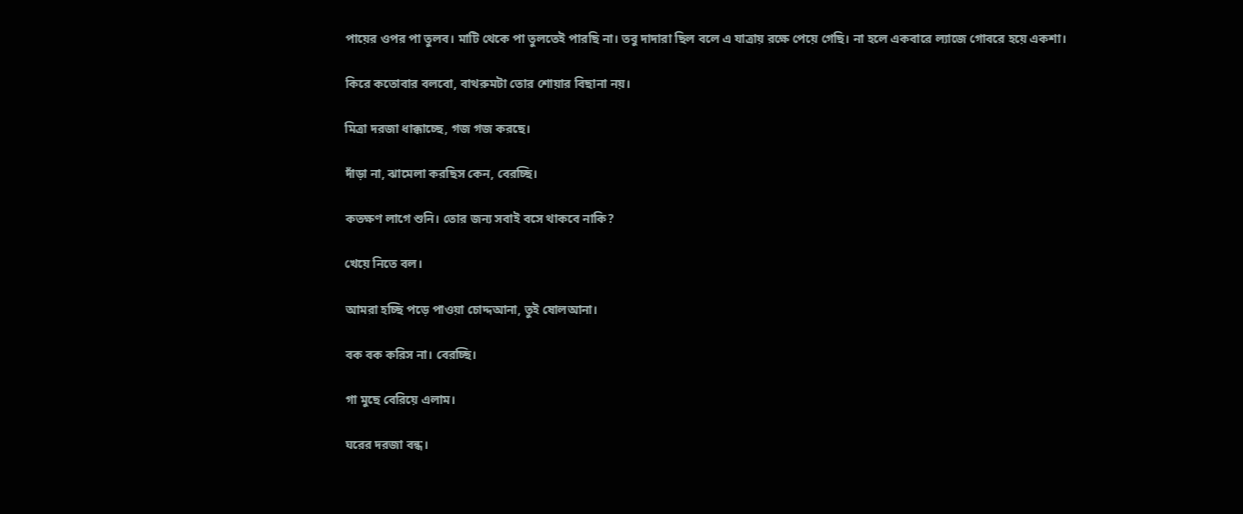পায়ের ওপর পা তুলব। মাটি থেকে পা তুলতেই পারছি না। তবু দাদারা ছিল বলে এ যাত্রায় রক্ষে পেয়ে গেছি। না হলে একবারে ল্যাজে গোবরে হয়ে একশা।

কিরে কতোবার বলবো, বাথরুমটা তোর শোয়ার বিছানা নয়।

মিত্রা দরজা ধাক্কাচ্ছে, গজ গজ করছে।

দাঁড়া না, ঝামেলা করছিস কেন, বেরচ্ছি।

কতক্ষণ লাগে শুনি। তোর জন্য সবাই বসে থাকবে নাকি?

খেয়ে নিতে বল।

আমরা হচ্ছি পড়ে পাওয়া চোদ্দআনা, তুই ষোলআনা।

বক বক করিস না। বেরচ্ছি।

গা মুছে বেরিয়ে এলাম।

ঘরের দরজা বন্ধ।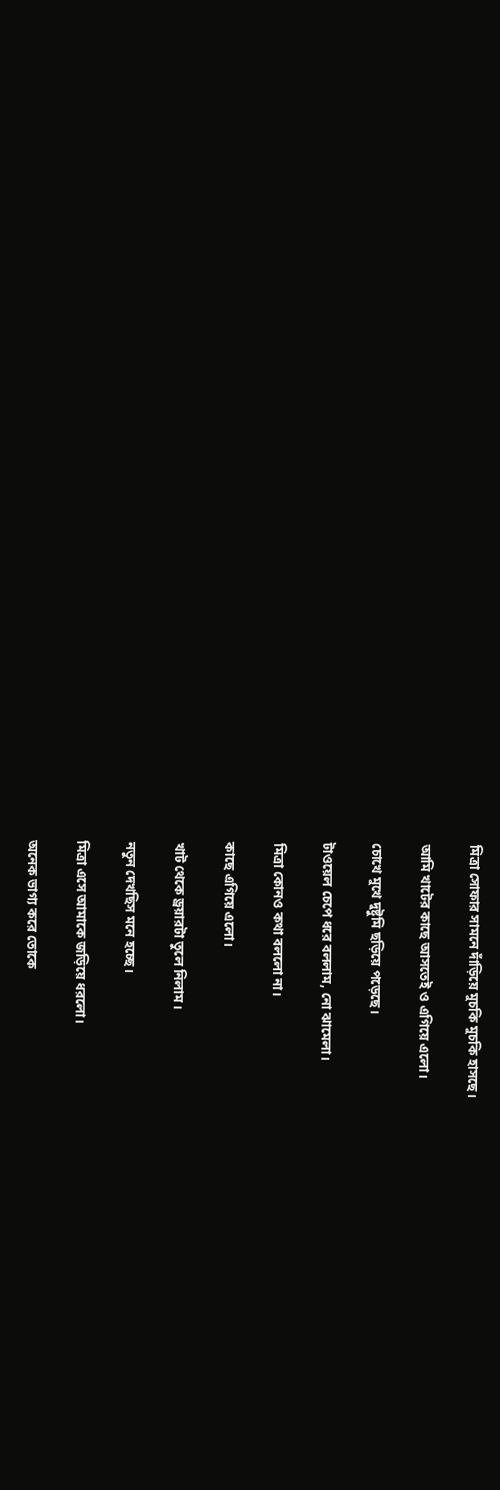মিত্রা সোফার সামনে দাঁড়িয়ে মুচকি মুচকি হাসছে।

আমি খাটের কাছে আসতেই ও এগিয়ে এলো।

চোখে মুখে দুষ্টুমি ছড়িয়ে পড়েছে।

টাওয়েল চেপে ধরে বললাম, নো ঝামেলা।

মিত্রা কোনও কথা বললো না।

কাছে এগিয়ে এলো।

খাট থেকে ড্রয়ারটা তুলে নিলাম।

নতুন দেখছিস মনে হচ্ছে।

মিত্রা এসে আমাকে জড়িয়ে ধরলো।

অনেক ভাগ্য করে তোকে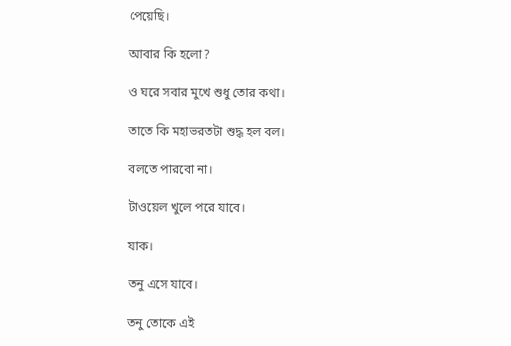পেয়েছি।

আবার কি হলো?

ও ঘরে সবার মুখে শুধু তোর কথা।

তাতে কি মহাভরতটা শুদ্ধ হল বল।

বলতে পারবো না।

টাওয়েল খুলে পরে যাবে।

যাক।

তনু এসে যাবে।

তনু তোকে এই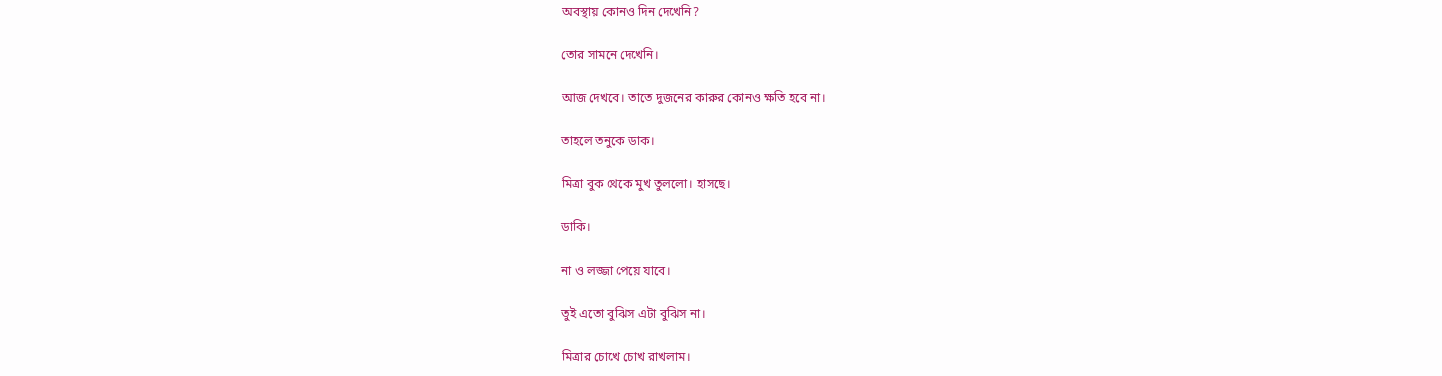অবস্থায় কোনও দিন দেখেনি?

তোর সামনে দেখেনি।

আজ দেখবে। তাতে দুজনের কারুর কোনও ক্ষতি হবে না।

তাহলে তনুকে ডাক।

মিত্রা বুক থেকে মুখ তুললো। হাসছে।

ডাকি।

না ও লজ্জা পেয়ে যাবে।

তুই এতো বুঝিস এটা বুঝিস না।

মিত্রার চোখে চোখ রাখলাম।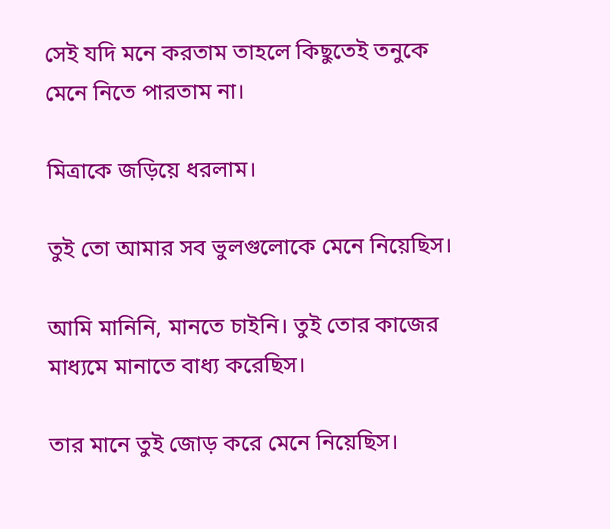সেই যদি মনে করতাম তাহলে কিছুতেই তনুকে মেনে নিতে পারতাম না।

মিত্রাকে জড়িয়ে ধরলাম।

তুই তো আমার সব ভুলগুলোকে মেনে নিয়েছিস।

আমি মানিনি, মানতে চাইনি। তুই তোর কাজের মাধ্যমে মানাতে বাধ্য করেছিস।

তার মানে তুই জোড় করে মেনে নিয়েছিস।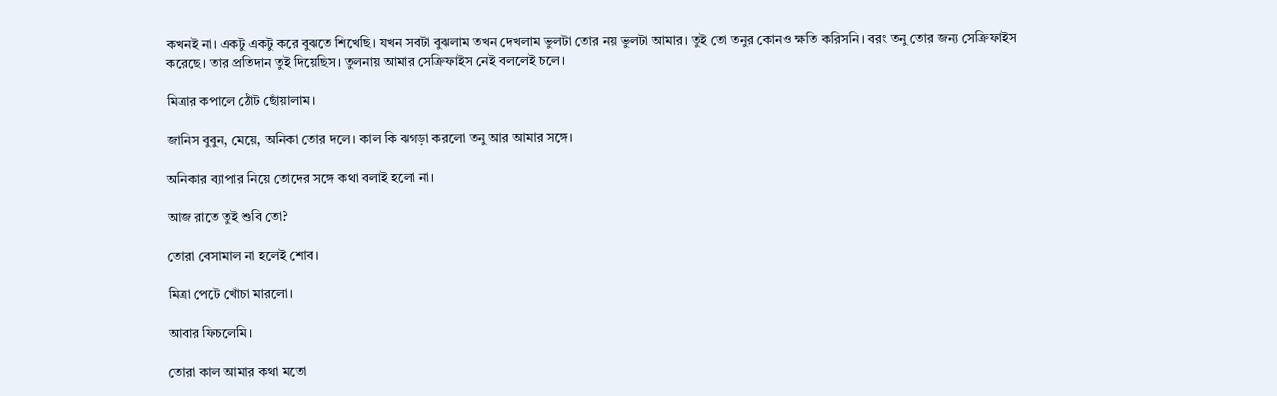কখনই না। একটু একটু করে বুঝতে শিখেছি। যখন সবটা বুঝলাম তখন দেখলাম ভুলটা তোর নয় ভুলটা আমার। তুই তো তনুর কোনও ক্ষতি করিসনি। বরং তনু তোর জন্য সেক্রিফাইস করেছে। তার প্রতিদান তুই দিয়েছিস। তুলনায় আমার সেক্রিফাইস নেই বললেই চলে।

মিত্রার কপালে ঠোঁট ছোঁয়ালাম।

জানিস বুবুন, মেয়ে, অনিকা তোর দলে। কাল কি ঝগড়া করলো তনু আর আমার সঙ্গে।

অনিকার ব্যাপার নিয়ে তোদের সঙ্গে কথা বলাই হলো না।

আজ রাতে তুই শুবি তো?

তোরা বেসামাল না হলেই শোব।

মিত্রা পেটে খোঁচা মারলো।

আবার ফিচলেমি।

তোরা কাল আমার কথা মতো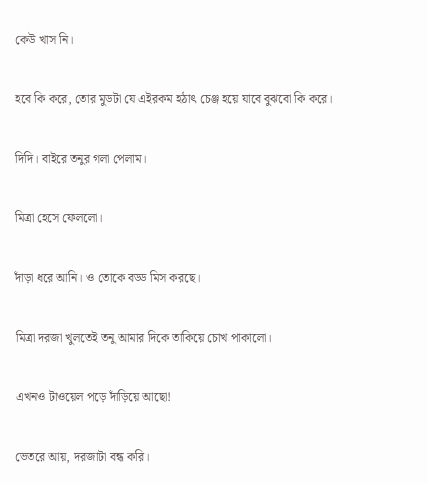কেউ খাস নি।

হবে কি করে, তোর মুডটা যে এইরকম হঠাৎ চেঞ্জ হয়ে যাবে বুঝবো কি করে।

দিদি। বাইরে তনুর গলা পেলাম।

মিত্রা হেসে ফেললো।

দাঁড়া ধরে আনি। ও তোকে বড্ড মিস করছে।

মিত্রা দরজা খুলতেই তনু আমার দিকে তাকিয়ে চোখ পাকালো।

এখনও টাওয়েল পড়ে দাঁড়িয়ে আছো!

ভেতরে আয়, দরজাটা বন্ধ করি।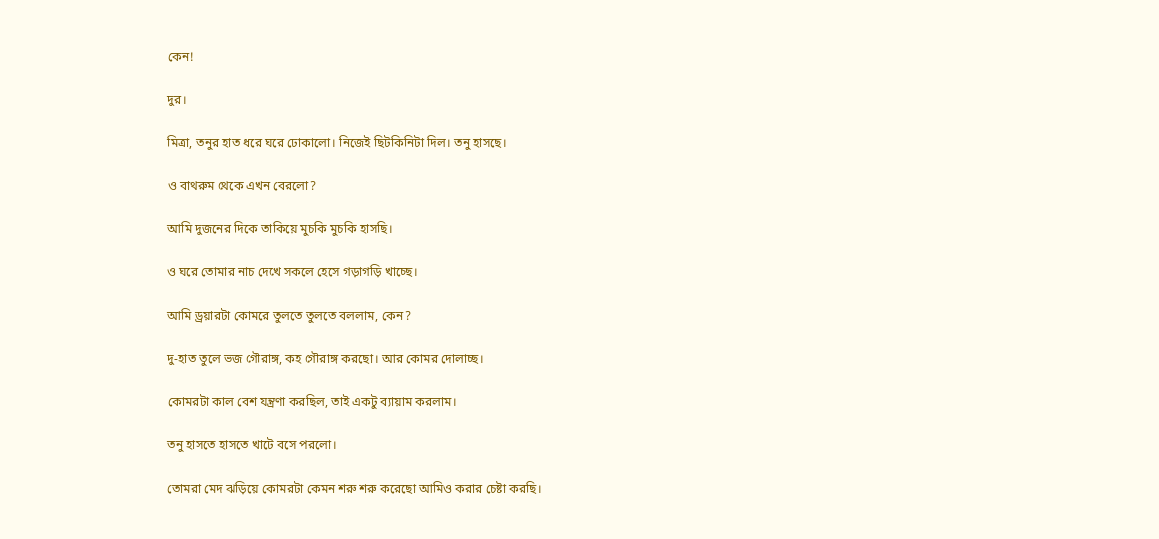কেন!

দুর।

মিত্রা, তনুর হাত ধরে ঘরে ঢোকালো। নিজেই ছিটকিনিটা দিল। তনু হাসছে।

ও বাথরুম থেকে এখন বেরলো?

আমি দুজনের দিকে তাকিয়ে মুচকি মুচকি হাসছি।

ও ঘরে তোমার নাচ দেখে সকলে হেসে গড়াগড়ি খাচ্ছে।

আমি ড্রয়ারটা কোমরে তুলতে তুলতে বললাম, কেন?

দু-হাত তুলে ভজ গৌরাঙ্গ, কহ গৌরাঙ্গ করছো। আর কোমর দোলাচ্ছ।

কোমরটা কাল বেশ যন্ত্রণা করছিল, তাই একটু ব্যায়াম করলাম।

তনু হাসতে হাসতে খাটে বসে পরলো।

তোমরা মেদ ঝড়িয়ে কোমরটা কেমন শরু শরু করেছো আমিও করার চেষ্টা করছি।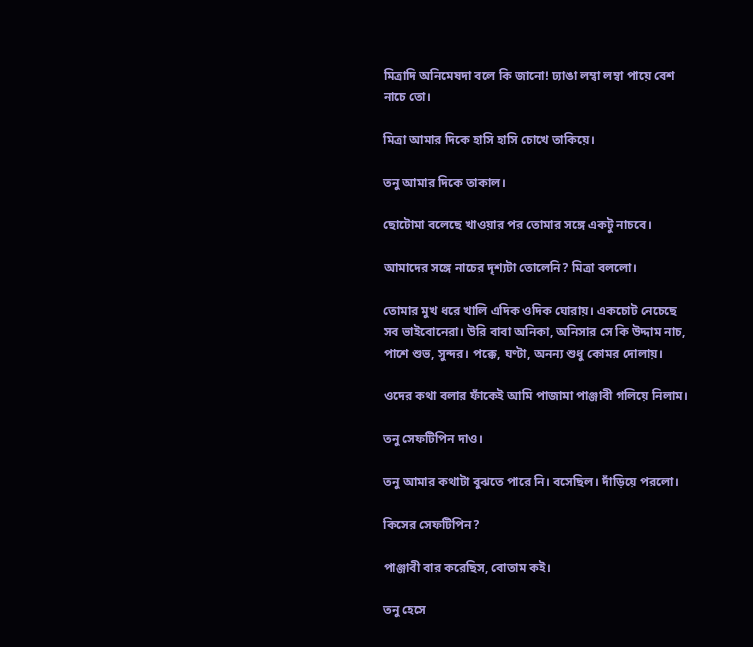মিত্রাদি অনিমেষদা বলে কি জানো! ঢ্যাঙা লম্বা লম্বা পায়ে বেশ নাচে তো।

মিত্রা আমার দিকে হাসি হাসি চোখে তাকিয়ে।

তনু আমার দিকে তাকাল।

ছোটোমা বলেছে খাওয়ার পর তোমার সঙ্গে একটু নাচবে।

আমাদের সঙ্গে নাচের দৃশ্যটা তোলেনি? মিত্রা বললো।

তোমার মুখ ধরে খালি এদিক ওদিক ঘোরায়। একচোট নেচেছে সব ভাইবোনেরা। উরি বাবা অনিকা, অনিসার সে কি উদ্দাম নাচ, পাশে শুভ, সুন্দর। পক্কে, ঘণ্টা, অনন্য শুধু কোমর দোলায়।

ওদের কথা বলার ফাঁকেই আমি পাজামা পাঞ্জাবী গলিয়ে নিলাম।

তনু সেফটিপিন দাও।

তনু আমার কথাটা বুঝতে পারে নি। বসেছিল। দাঁড়িয়ে পরলো।

কিসের সেফটিপিন?

পাঞ্জাবী বার করেছিস, বোতাম কই।

তনু হেসে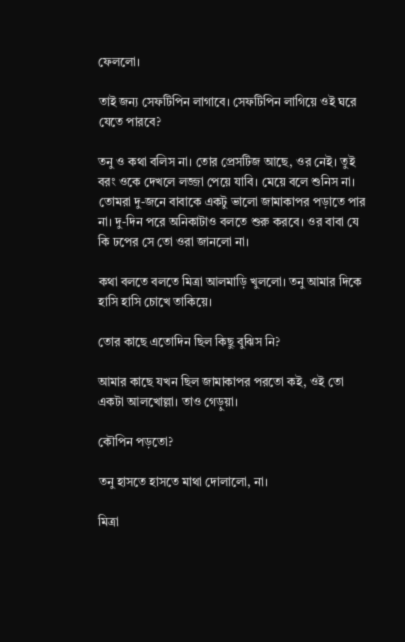ফেললো।

তাই জন্য সেফটিপিন লাগাবে। সেফটিপিন লাগিয়ে ওই ঘরে যেতে পারবে?

তনু ও কথা বলিস না। তোর প্রেসটিজ আছে, ওর নেই। তুই বরং ওকে দেখলে লজ্জা পেয়ে যাবি। মেয়ে বলে শুনিস না। তোমরা দু-জনে বাবাকে একটু ভালো জামাকাপর পড়াতে পার না। দু-দিন পরে অনিকাটাও বলতে শুরু করবে। ওর বাবা যে কি ঢপের সে তো ওরা জানলো না।

কথা বলতে বলতে মিত্রা আলমাড়ি খুললো। তনু আমার দিকে হাসি হাসি চোখে তাকিয়ে।

তোর কাছে এতোদিন ছিল কিছু বুঝিস নি?

আমার কাছে যখন ছিল জামাকাপর পরতো কই, ওই তো একটা আলখোল্লা। তাও গেড়ুয়া।

কৌপিন পড়তো?

তনু হাসতে হাসতে মাথা দোলালো, না।

মিত্রা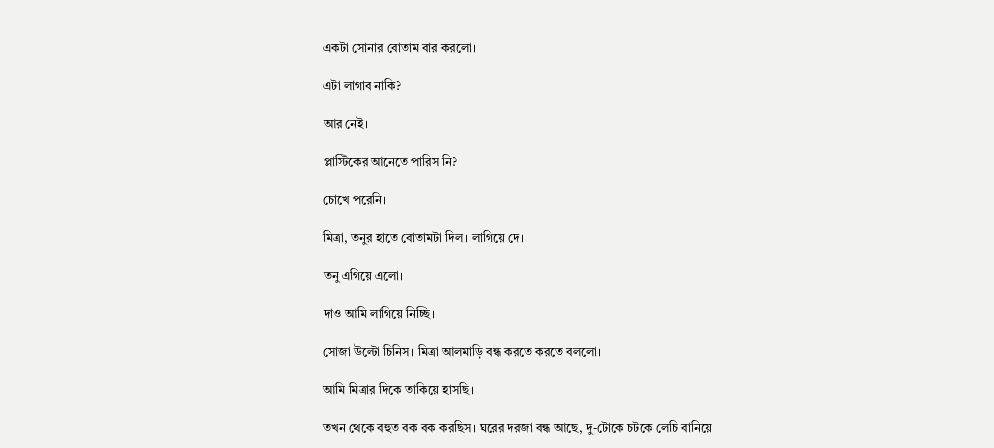একটা সোনার বোতাম বার করলো।

এটা লাগাব নাকি?

আর নেই।

প্লাস্টিকের আনেতে পারিস নি?

চোখে পরেনি।

মিত্রা, তনুর হাতে বোতামটা দিল। লাগিয়ে দে।

তনু এগিয়ে এলো।

দাও আমি লাগিয়ে নিচ্ছি।

সোজা উল্টো চিনিস। মিত্রা আলমাড়ি বন্ধ করতে করতে বললো।

আমি মিত্রার দিকে তাকিয়ে হাসছি।

তখন থেকে বহুত বক বক করছিস। ঘরের দরজা বন্ধ আছে, দু-টোকে চটকে লেচি বানিয়ে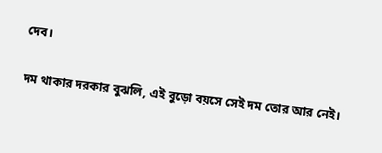দেব।

দম থাকার দরকার বুঝলি, এই বুড়ো বয়সে সেই দম তোর আর নেই।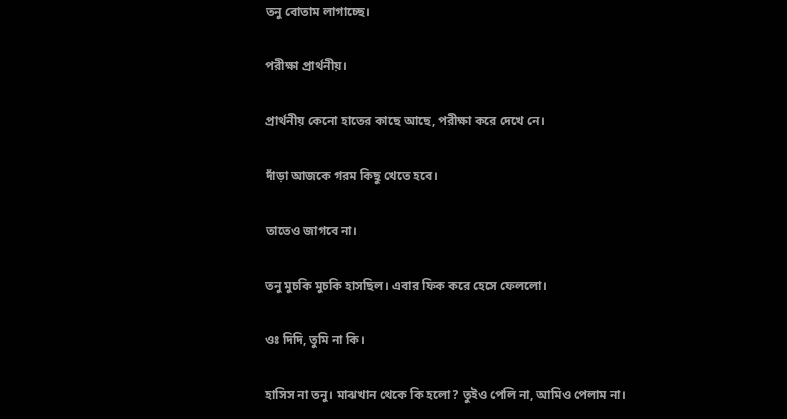তনু বোতাম লাগাচ্ছে।

পরীক্ষা প্রার্থনীয়।

প্রার্থনীয় কেনো হাতের কাছে আছে, পরীক্ষা করে দেখে নে।

দাঁড়া আজকে গরম কিছু খেতে হবে।

তাতেও জাগবে না।

তনু মুচকি মুচকি হাসছিল। এবার ফিক করে হেসে ফেললো।

ওঃ দিদি, তুমি না কি।

হাসিস না তনু। মাঝখান থেকে কি হলো? তুইও পেলি না, আমিও পেলাম না।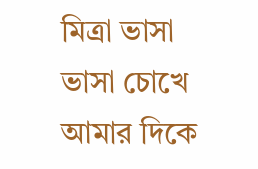মিত্রা ভাসা ভাসা চোখে আমার দিকে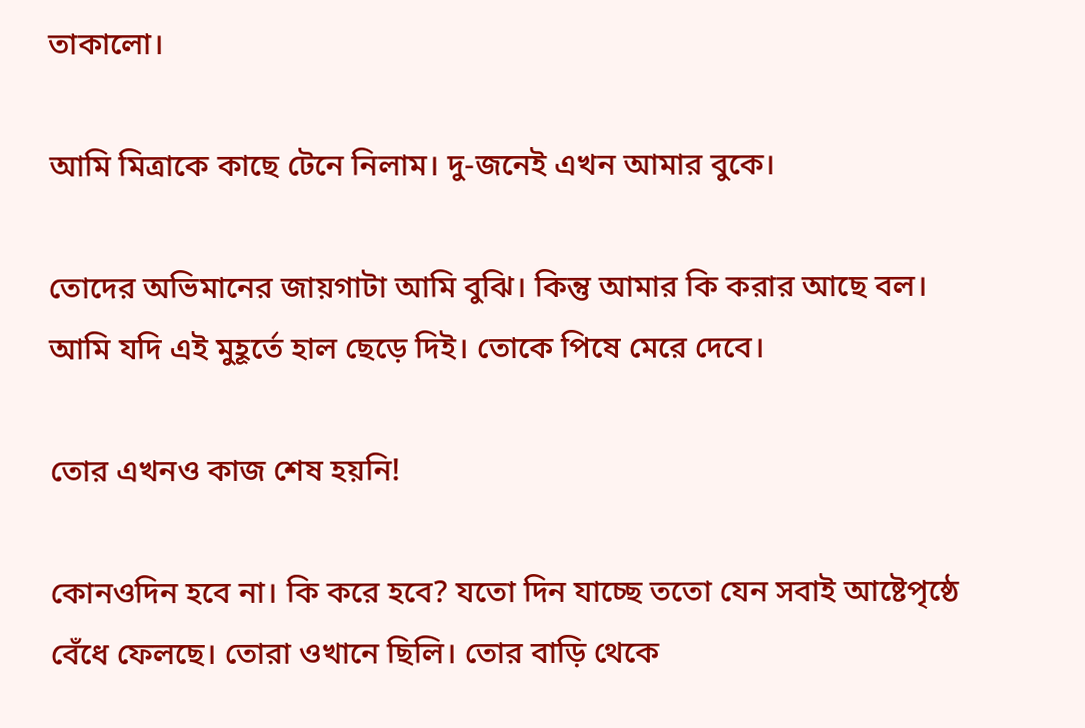তাকালো।

আমি মিত্রাকে কাছে টেনে নিলাম। দু-জনেই এখন আমার বুকে।

তোদের অভিমানের জায়গাটা আমি বুঝি। কিন্তু আমার কি করার আছে বল। আমি যদি এই মুহূর্তে হাল ছেড়ে দিই। তোকে পিষে মেরে দেবে।

তোর এখনও কাজ শেষ হয়নি!

কোনওদিন হবে না। কি করে হবে? যতো দিন যাচ্ছে ততো যেন সবাই আষ্টেপৃষ্ঠে বেঁধে ফেলছে। তোরা ওখানে ছিলি। তোর বাড়ি থেকে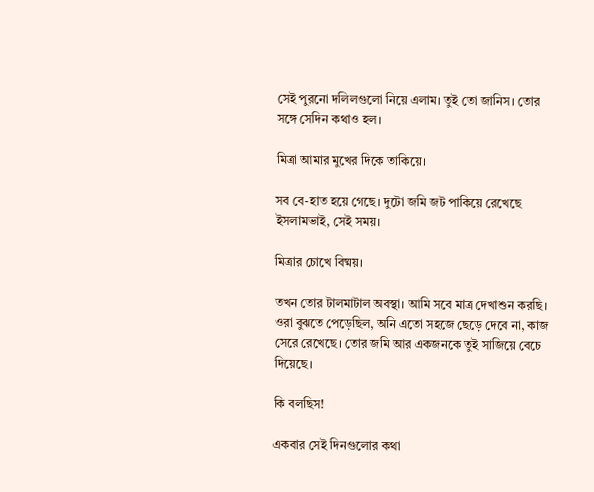সেই পুরনো দলিলগুলো নিয়ে এলাম। তুই তো জানিস। তোর সঙ্গে সেদিন কথাও হল।

মিত্রা আমার মুখের দিকে তাকিয়ে।

সব বে-হাত হয়ে গেছে। দুটো জমি জট পাকিয়ে রেখেছে ইসলামভাই, সেই সময়।

মিত্রার চোখে বিষ্ময়।

তখন তোর টালমাটাল অবস্থা। আমি সবে মাত্র দেখাশুন করছি। ওরা বুঝতে পেড়েছিল, অনি এতো সহজে ছেড়ে দেবে না, কাজ সেরে রেখেছে। তোর জমি আর একজনকে তুই সাজিয়ে বেচে দিয়েছে।

কি বলছিস!

একবার সেই দিনগুলোর কথা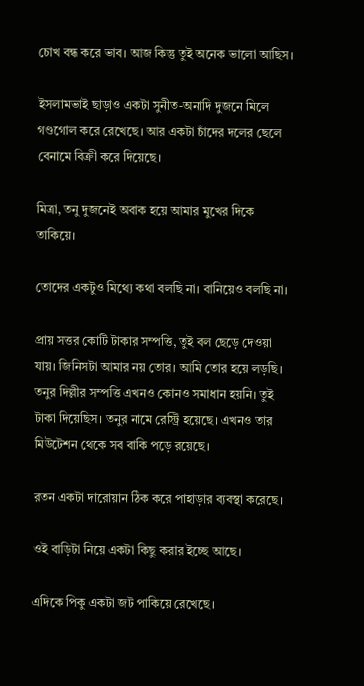চোখ বন্ধ করে ভাব। আজ কিন্তু তুই অনেক ভালো আছিস।

ইসলামভাই ছাড়াও একটা সুনীত-অনাদি দুজনে মিলে গণ্ডগোল করে রেখেছে। আর একটা চাঁদের দলের ছেলে বেনামে বিক্রী করে দিয়েছে।

মিত্রা, তনু দুজনেই অবাক হয়ে আমার মুখের দিকে তাকিয়ে।

তোদের একটুও মিথ্যে কথা বলছি না। বানিয়েও বলছি না।

প্রায় সত্তর কোটি টাকার সম্পত্তি, তুই বল ছেড়ে দেওয়া যায়। জিনিসটা আমার নয় তোর। আমি তোর হয়ে লড়ছি। তনুর দিল্লীর সম্পত্তি এখনও কোনও সমাধান হয়নি। তুই টাকা দিয়েছিস। তনুর নামে রেস্ট্রি হয়েছে। এখনও তার মিউটেশন থেকে সব বাকি পড়ে রয়েছে।

রতন একটা দারোয়ান ঠিক করে পাহাড়ার ব্যবস্থা করেছে।

ওই বাড়িটা নিয়ে একটা কিছু করার ইচ্ছে আছে।

এদিকে পিকু একটা জট পাকিয়ে রেখেছে।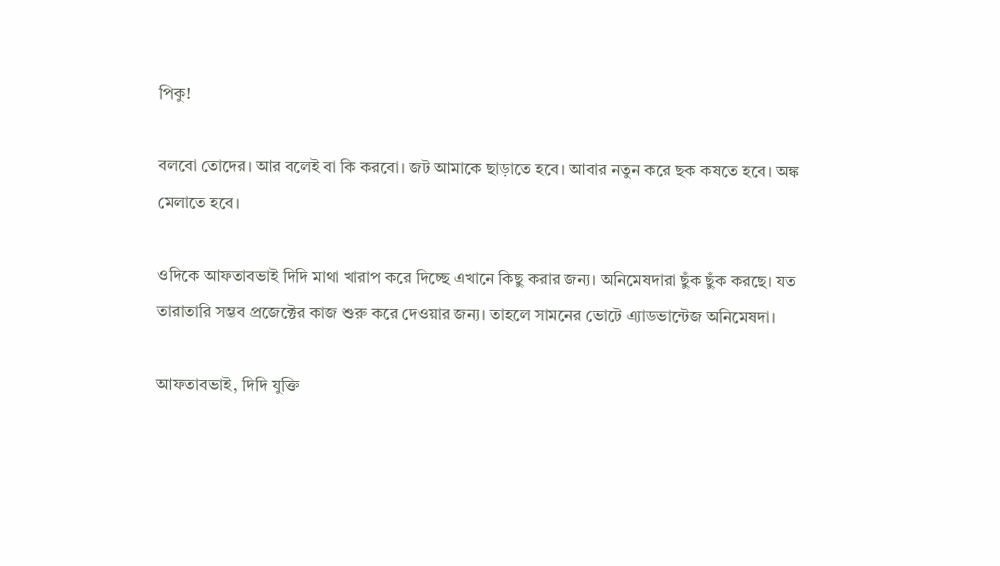পিকু!

বলবো তোদের। আর বলেই বা কি করবো। জট আমাকে ছাড়াতে হবে। আবার নতুন করে ছক কষতে হবে। অঙ্ক মেলাতে হবে।

ওদিকে আফতাবভাই দিদি মাথা খারাপ করে দিচ্ছে এখানে কিছু করার জন্য। অনিমেষদারা ছুঁক ছুঁক করছে। যত তারাতারি সম্ভব প্রজেক্টের কাজ শুরু করে দেওয়ার জন্য। তাহলে সামনের ভোটে এ্যাডভান্টেজ অনিমেষদা।

আফতাবভাই, দিদি যুক্তি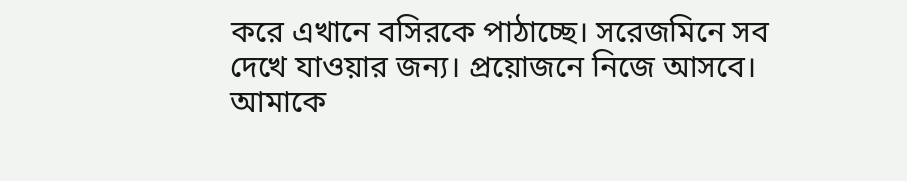করে এখানে বসিরকে পাঠাচ্ছে। সরেজমিনে সব দেখে যাওয়ার জন্য। প্রয়োজনে নিজে আসবে। আমাকে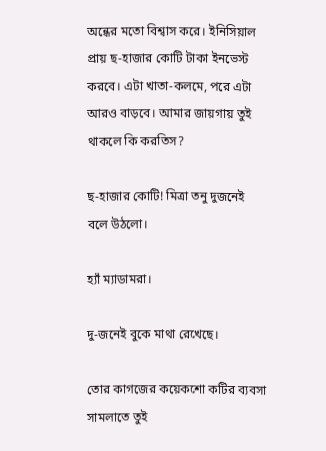অন্ধের মতো বিশ্বাস করে। ইনিসিয়াল প্রায় ছ-হাজার কোটি টাকা ইনভেস্ট করবে। এটা খাতা-কলমে, পরে এটা আরও বাড়বে। আমার জায়গায় তুই থাকলে কি করতিস?

ছ-হাজার কোটি! মিত্রা তনু দুজনেই বলে উঠলো।

হ্যাঁ ম্যাডামরা।

দু-জনেই বুকে মাথা রেখেছে।

তোর কাগজের কয়েকশো কটির ব্যবসা সামলাতে তুই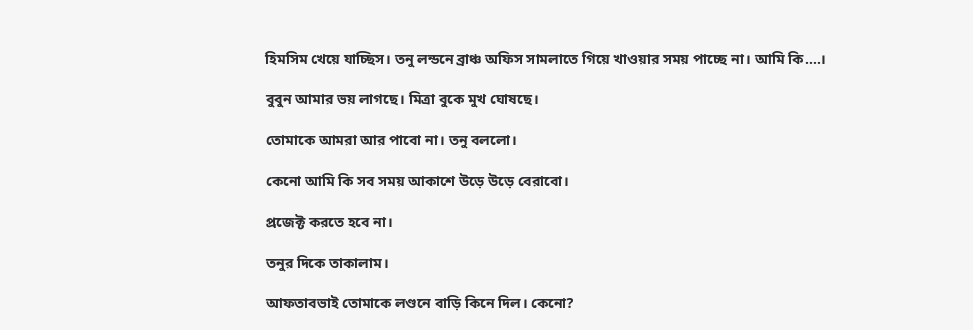হিমসিম খেয়ে যাচ্ছিস। তনু লন্ডনে ব্রাঞ্চ অফিস সামলাতে গিয়ে খাওয়ার সময় পাচ্ছে না। আমি কি….।

বুবুন আমার ভয় লাগছে। মিত্রা বুকে মুখ ঘোষছে।

তোমাকে আমরা আর পাবো না। তনু বললো।

কেনো আমি কি সব সময় আকাশে উড়ে উড়ে বেরাবো।

প্রজেক্ট করতে হবে না।

তনুর দিকে তাকালাম।

আফতাবভাই তোমাকে লণ্ডনে বাড়ি কিনে দিল। কেনো?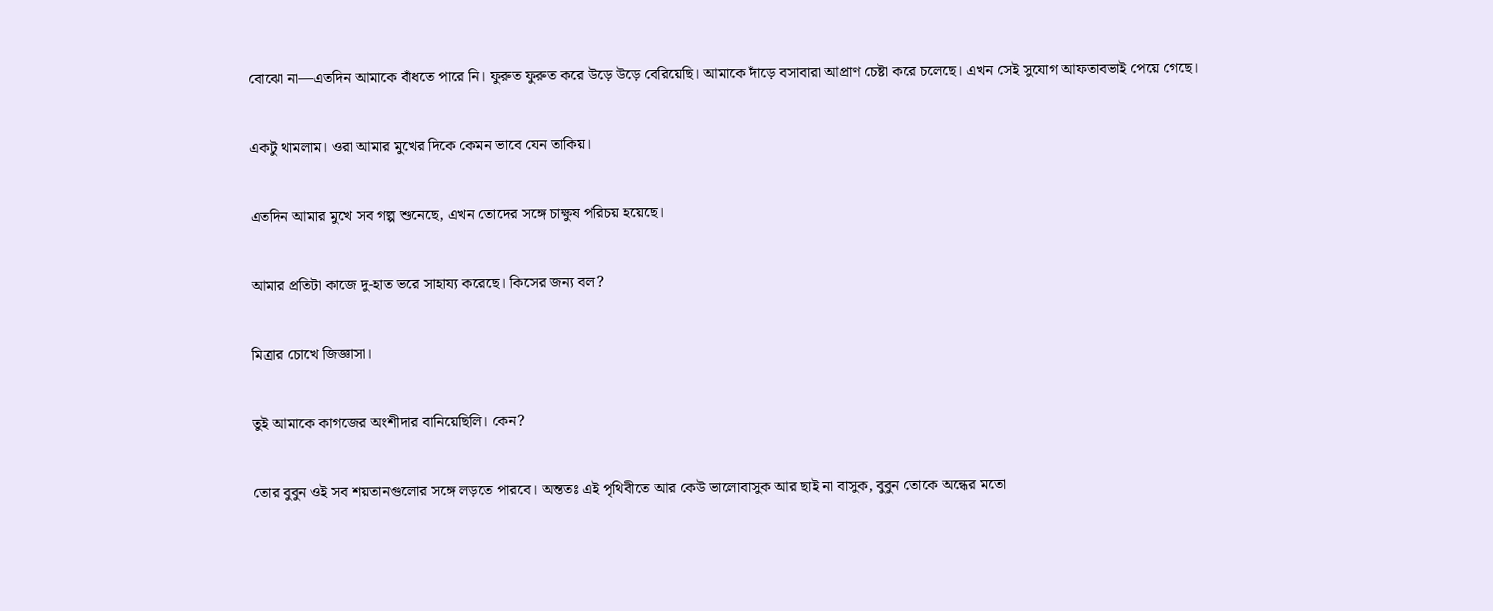বোঝো না—এতদিন আমাকে বাঁধতে পারে নি। ফুরুত ফুরুত করে উড়ে উড়ে বেরিয়েছি। আমাকে দাঁড়ে বসাবারা আপ্রাণ চেষ্টা করে চলেছে। এখন সেই সুযোগ আফতাবভাই পেয়ে গেছে।

একটু থামলাম। ওরা আমার মুখের দিকে কেমন ভাবে যেন তাকিয়।

এতদিন আমার মুখে সব গল্প শুনেছে, এখন তোদের সঙ্গে চাক্ষুষ পরিচয় হয়েছে।

আমার প্রতিটা কাজে দু-হাত ভরে সাহায্য করেছে। কিসের জন্য বল?

মিত্রার চোখে জিজ্ঞাসা।

তুই আমাকে কাগজের অংশীদার বানিয়েছিলি। কেন?

তোর বুবুন ওই সব শয়তানগুলোর সঙ্গে লড়তে পারবে। অন্ততঃ এই পৃথিবীতে আর কেউ ভালোবাসুক আর ছাই না বাসুক, বুবুন তোকে অন্ধের মতো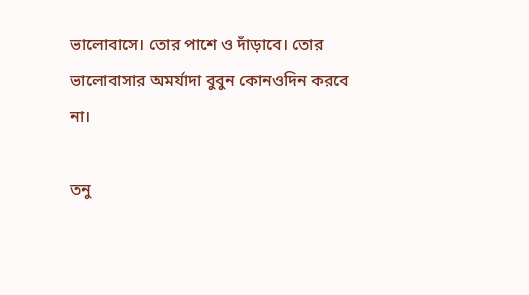ভালোবাসে। তোর পাশে ও দাঁড়াবে। তোর ভালোবাসার অমর্যাদা বুবুন কোনওদিন করবে না।

তনু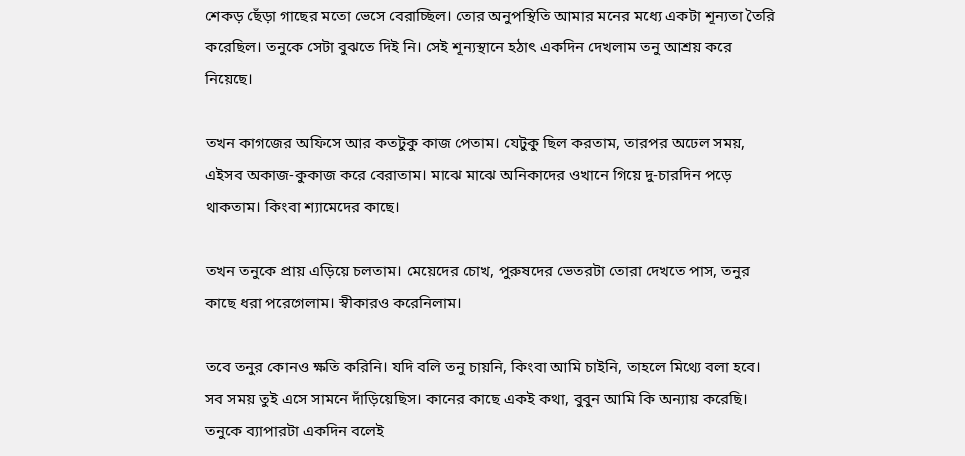শেকড় ছেঁড়া গাছের মতো ভেসে বেরাচ্ছিল। তোর অনুপস্থিতি আমার মনের মধ্যে একটা শূন্যতা তৈরি করেছিল। তনুকে সেটা বুঝতে দিই নি। সেই শূন্যস্থানে হঠাৎ একদিন দেখলাম তনু আশ্রয় করে নিয়েছে।

তখন কাগজের অফিসে আর কতটুকু কাজ পেতাম। যেটুকু ছিল করতাম, তারপর অঢেল সময়, এইসব অকাজ-কুকাজ করে বেরাতাম। মাঝে মাঝে অনিকাদের ওখানে গিয়ে দু-চারদিন পড়ে থাকতাম। কিংবা শ্যামেদের কাছে।

তখন তনুকে প্রায় এড়িয়ে চলতাম। মেয়েদের চোখ, পুরুষদের ভেতরটা তোরা দেখতে পাস, তনুর কাছে ধরা পরেগেলাম। স্বীকারও করেনিলাম।

তবে তনুর কোনও ক্ষতি করিনি। যদি বলি তনু চায়নি, কিংবা আমি চাইনি, তাহলে মিথ্যে বলা হবে। সব সময় তুই এসে সামনে দাঁড়িয়েছিস। কানের কাছে একই কথা, বুবুন আমি কি অন্যায় করেছি। তনুকে ব্যাপারটা একদিন বলেই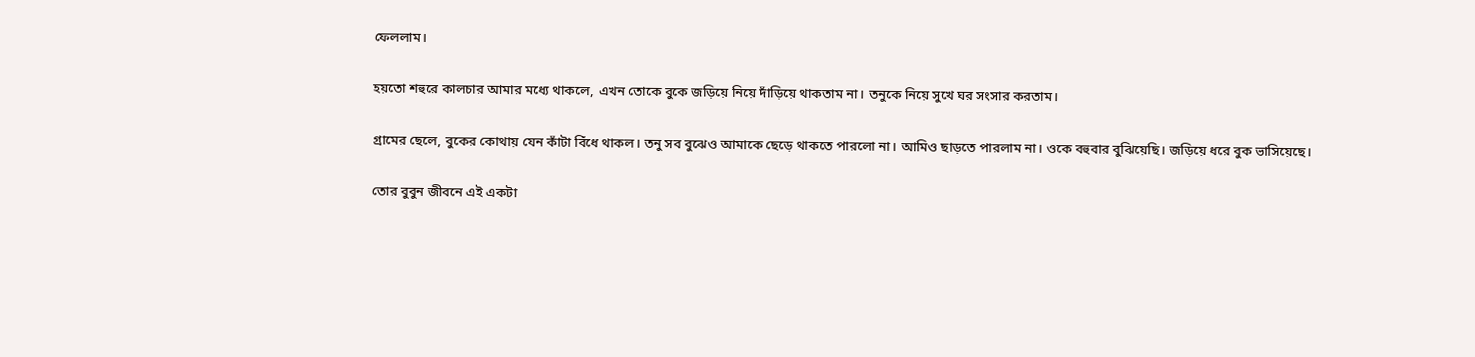ফেললাম।

হয়তো শহুরে কালচার আমার মধ্যে থাকলে, এখন তোকে বুকে জড়িয়ে নিয়ে দাঁড়িয়ে থাকতাম না। তনুকে নিয়ে সুখে ঘর সংসার করতাম।

গ্রামের ছেলে, বুকের কোথায় যেন কাঁটা বিঁধে থাকল। তনু সব বুঝেও আমাকে ছেড়ে থাকতে পারলো না। আমিও ছাড়তে পারলাম না। ওকে বহুবার বুঝিয়েছি। জড়িয়ে ধরে বুক ভাসিয়েছে।

তোর বুবুন জীবনে এই একটা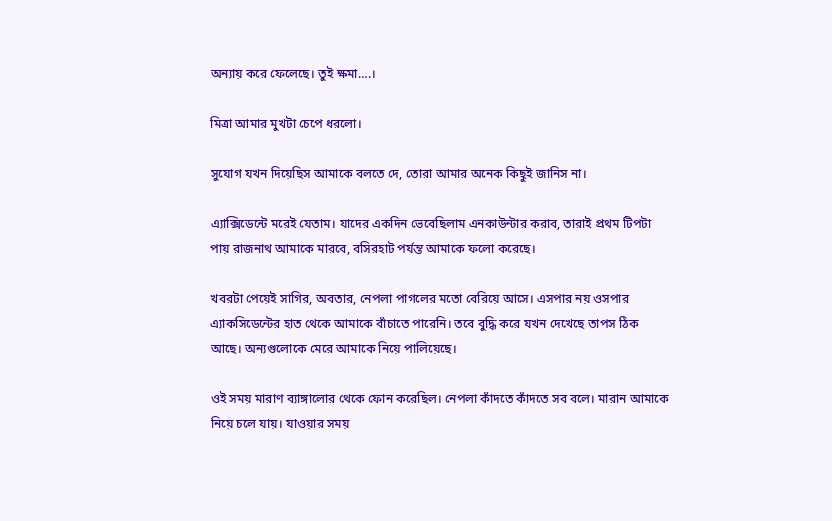অন্যায় করে ফেলেছে। তুই ক্ষমা….।

মিত্রা আমার মুখটা চেপে ধরলো।

সুযোগ যখন দিয়েছিস আমাকে বলতে দে, তোরা আমার অনেক কিছুই জানিস না।

এ্যাক্সিডেন্টে মরেই যেতাম। যাদের একদিন ভেবেছিলাম এনকাউন্টার করাব, তারাই প্রথম টিপটা পায় রাজনাথ আমাকে মারবে, বসিরহাট পর্যন্ত আমাকে ফলো করেছে।

খবরটা পেয়েই সাগির, অবতার, নেপলা পাগলের মতো বেরিয়ে আসে। এসপার নয় ওসপার এ্যাকসিডেন্টের হাত থেকে আমাকে বাঁচাতে পারেনি। তবে বুদ্ধি করে যখন দেখেছে তাপস ঠিক আছে। অন্যগুলোকে মেরে আমাকে নিয়ে পালিয়েছে।

ওই সময় মারাণ ব্যাঙ্গালোর থেকে ফোন করেছিল। নেপলা কাঁদতে কাঁদতে সব বলে। মারান আমাকে নিয়ে চলে যায়। যাওয়ার সময়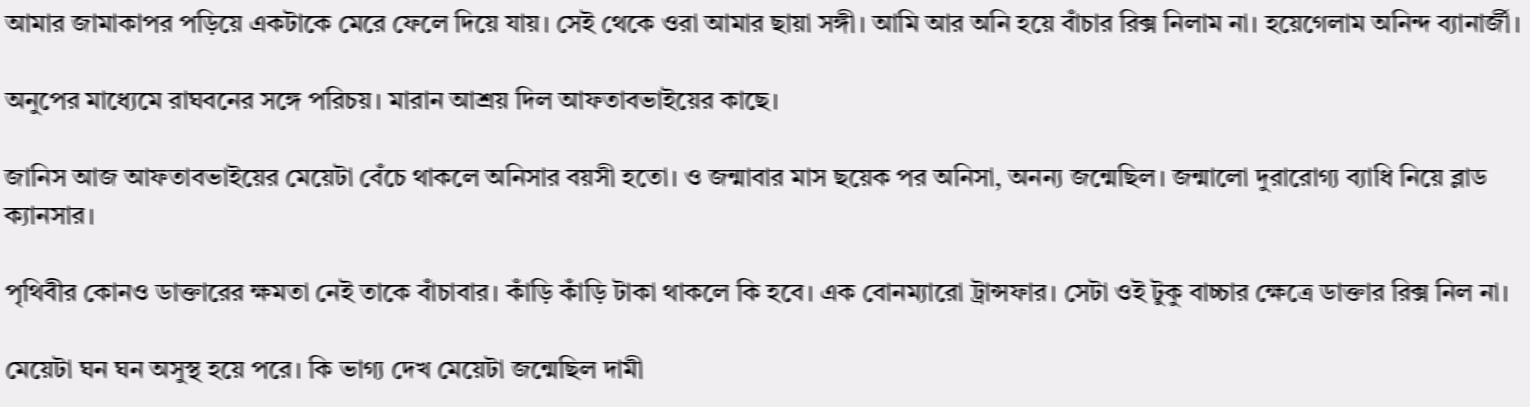আমার জামাকাপর পড়িয়ে একটাকে মেরে ফেলে দিয়ে যায়। সেই থেকে ওরা আমার ছায়া সঙ্গী। আমি আর অনি হয়ে বাঁচার রিক্স নিলাম না। হয়েগেলাম অনিন্দ ব্যানার্জী।

অনুপের মাধ্যেমে রাঘবনের সঙ্গে পরিচয়। মারান আশ্রয় দিল আফতাবভাইয়ের কাছে।

জানিস আজ আফতাবভাইয়ের মেয়েটা বেঁচে থাকলে অনিসার বয়সী হতো। ও জন্মাবার মাস ছয়েক পর অনিসা, অনন্য জন্মেছিল। জন্মালো দুরারোগ্য ব্যাধি নিয়ে ব্লাড ক্যানসার।

পৃথিবীর কোনও ডাক্তারের ক্ষমতা নেই তাকে বাঁচাবার। কাঁড়ি কাঁড়ি টাকা থাকলে কি হবে। এক বোনম্যারো ট্রান্সফার। সেটা ওই টুকু বাচ্চার ক্ষেত্রে ডাক্তার রিক্স নিল না।

মেয়েটা ঘন ঘন অসুস্থ হয়ে পরে। কি ভাগ্য দেখ মেয়েটা জন্মেছিল দামী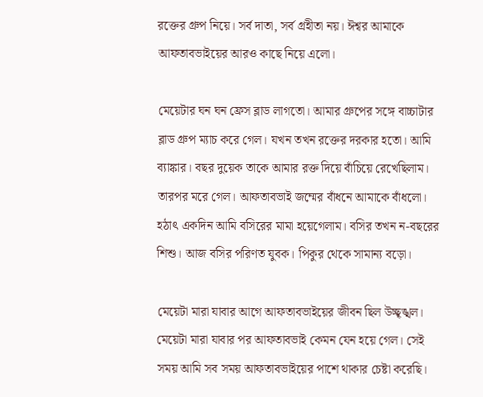রক্তের গ্রুপ নিয়ে। সর্ব দাতা, সর্ব গ্রহীতা নয়। ঈশ্বর আমাকে আফতাবভাইয়ের আরও কাছে নিয়ে এলো।

মেয়েটার ঘন ঘন ফ্রেস ব্লাড লাগতো। আমার গ্রুপের সঙ্গে বাচ্চাটার ব্লাড গ্রুপ ম্যাচ করে গেল। যখন তখন রক্তের দরকার হতো। আমি ব্যাঙ্কার। বছর দুয়েক তাকে আমার রক্ত দিয়ে বাঁচিয়ে রেখেছিলাম। তারপর মরে গেল। আফতাবভাই জম্মের বাঁধনে আমাকে বাঁধলো। হঠাৎ একদিন আমি বসিরের মামা হয়েগেলাম। বসির তখন ন-বছরের শিশু। আজ বসির পরিণত যুবক। পিকুর থেকে সামান্য বড়ো।

মেয়েটা মারা যাবার আগে আফতাবভাইয়ের জীবন ছিল উচ্ছৃঙ্খল। মেয়েটা মারা যাবার পর আফতাবভাই কেমন যেন হয়ে গেল। সেই সময় আমি সব সময় আফতাবভাইয়ের পাশে থাকার চেষ্টা করেছি।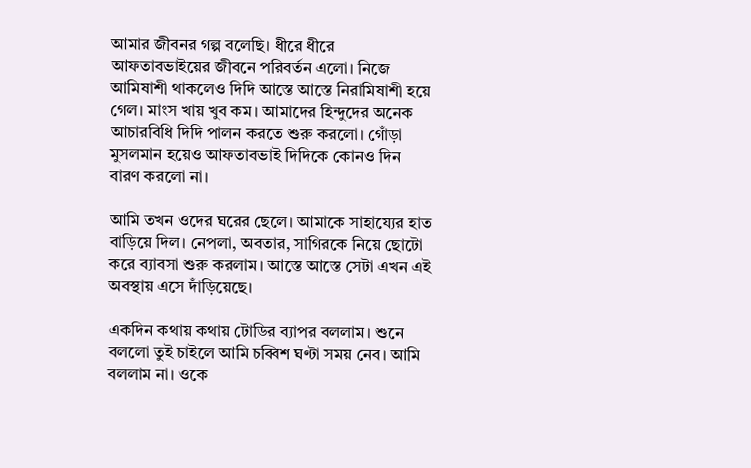আমার জীবনর গল্প বলেছি। ধীরে ধীরে আফতাবভাইয়ের জীবনে পরিবর্তন এলো। নিজে আমিষাশী থাকলেও দিদি আস্তে আস্তে নিরামিষাশী হয়ে গেল। মাংস খায় খুব কম। আমাদের হিন্দুদের অনেক আচারবিধি দিদি পালন করতে শুরু করলো। গোঁড়া মুসলমান হয়েও আফতাবভাই দিদিকে কোনও দিন বারণ করলো না।

আমি তখন ওদের ঘরের ছেলে। আমাকে সাহায্যের হাত বাড়িয়ে দিল। নেপলা, অবতার, সাগিরকে নিয়ে ছোটো করে ব্যাবসা শুরু করলাম। আস্তে আস্তে সেটা এখন এই অবস্থায় এসে দাঁড়িয়েছে।

একদিন কথায় কথায় টোডির ব্যাপর বললাম। শুনে বললো তুই চাইলে আমি চব্বিশ ঘণ্টা সময় নেব। আমি বললাম না। ওকে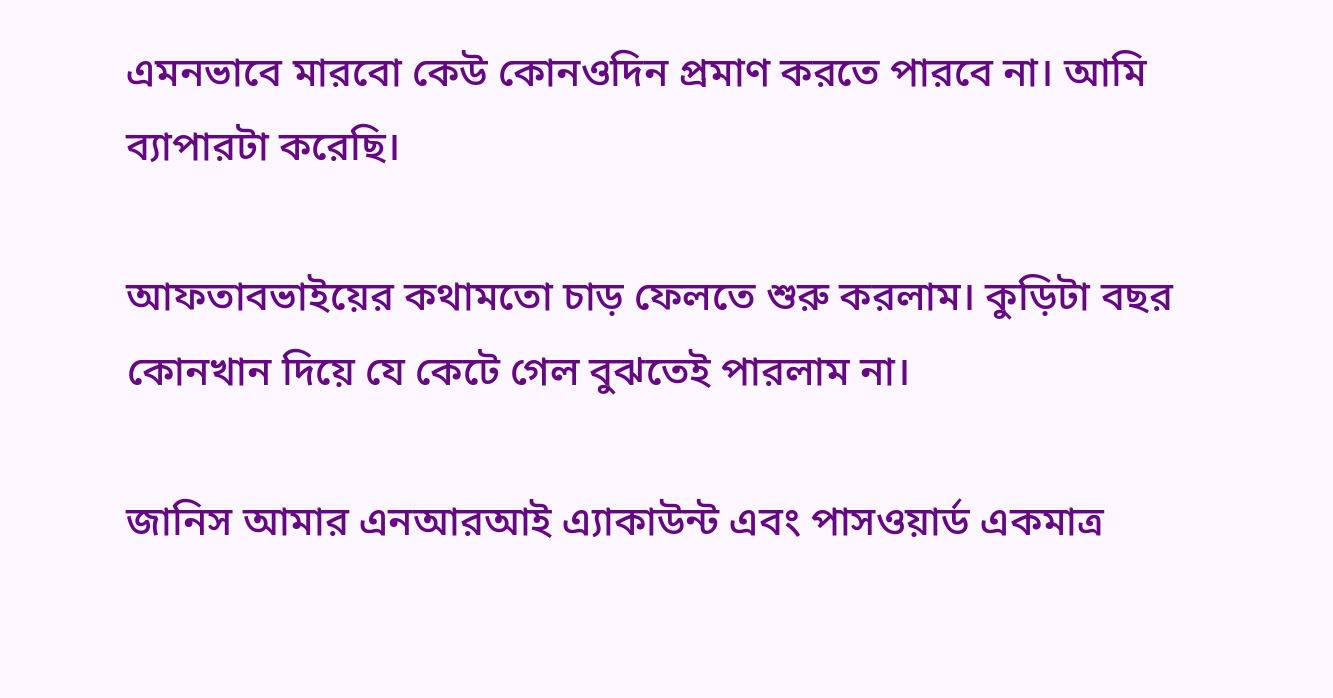এমনভাবে মারবো কেউ কোনওদিন প্রমাণ করতে পারবে না। আমি ব্যাপারটা করেছি।

আফতাবভাইয়ের কথামতো চাড় ফেলতে শুরু করলাম। কুড়িটা বছর কোনখান দিয়ে যে কেটে গেল বুঝতেই পারলাম না।

জানিস আমার এনআরআই এ্যাকাউন্ট এবং পাসওয়ার্ড একমাত্র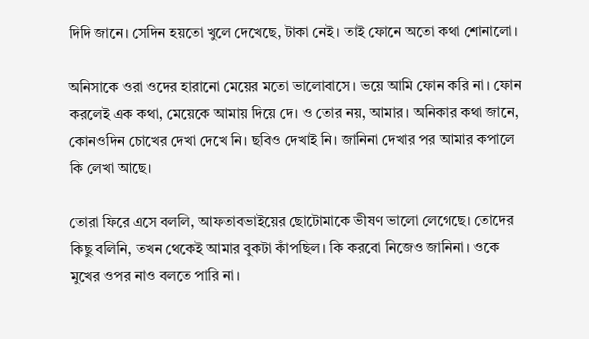দিদি জানে। সেদিন হয়তো খুলে দেখেছে, টাকা নেই। তাই ফোনে অতো কথা শোনালো।

অনিসাকে ওরা ওদের হারানো মেয়ের মতো ভালোবাসে। ভয়ে আমি ফোন করি না। ফোন করলেই এক কথা, মেয়েকে আমায় দিয়ে দে। ও তোর নয়, আমার। অনিকার কথা জানে, কোনওদিন চোখের দেখা দেখে নি। ছবিও দেখাই নি। জানিনা দেখার পর আমার কপালে কি লেখা আছে।

তোরা ফিরে এসে বললি, আফতাবভাইয়ের ছোটোমাকে ভীষণ ভালো লেগেছে। তোদের কিছু বলিনি, তখন থেকেই আমার বুকটা কাঁপছিল। কি করবো নিজেও জানিনা। ওকে মুখের ওপর নাও বলতে পারি না।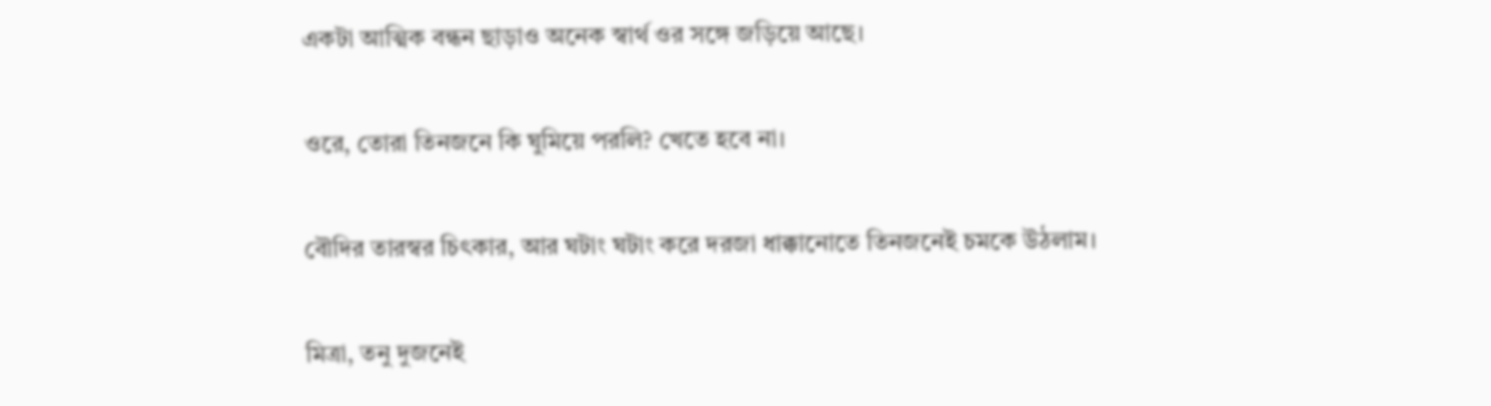একটা আত্মিক বন্ধন ছাড়াও অনেক স্বার্থ ওর সঙ্গে জড়িয়ে আছে।

ওরে, তোরা তিনজনে কি ঘুমিয়ে পরলি? খেতে হবে না।

বৌদির তারস্বর চিৎকার, আর ঘটাং ঘটাং করে দরজা ধাক্কানোতে তিনজনেই চমকে উঠলাম।

মিত্রা, তনু দুজনেই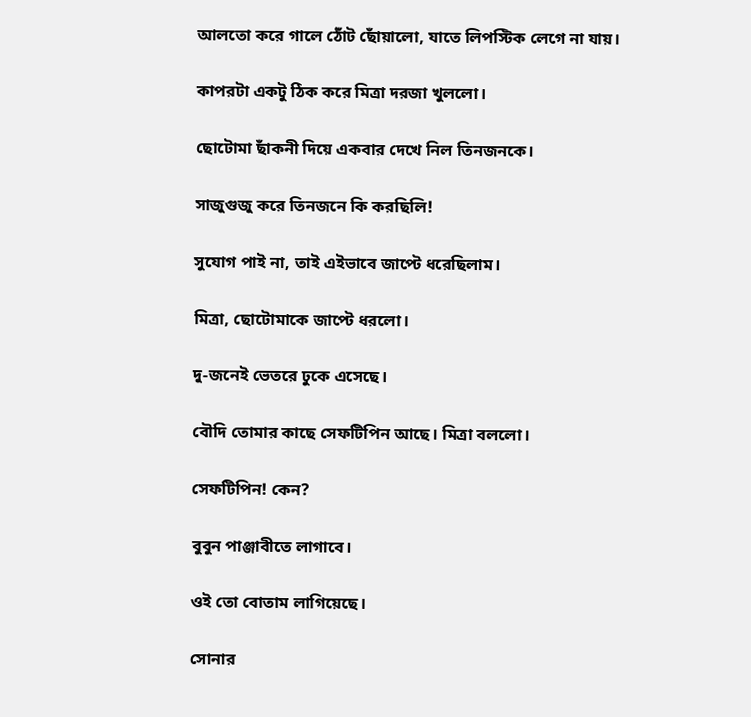আলতো করে গালে ঠোঁট ছোঁয়ালো, যাতে লিপস্টিক লেগে না যায়।

কাপরটা একটু ঠিক করে মিত্রা দরজা খুললো।

ছোটোমা ছাঁকনী দিয়ে একবার দেখে নিল তিনজনকে।

সাজুগুজু করে তিনজনে কি করছিলি!

সুযোগ পাই না, তাই এইভাবে জাপ্টে ধরেছিলাম।

মিত্রা, ছোটোমাকে জাপ্টে ধরলো।

দু-জনেই ভেতরে ঢুকে এসেছে।

বৌদি তোমার কাছে সেফটিপিন আছে। মিত্রা বললো।

সেফটিপিন! কেন?

বুবুন পাঞ্জাবীতে লাগাবে।

ওই তো বোতাম লাগিয়েছে।

সোনার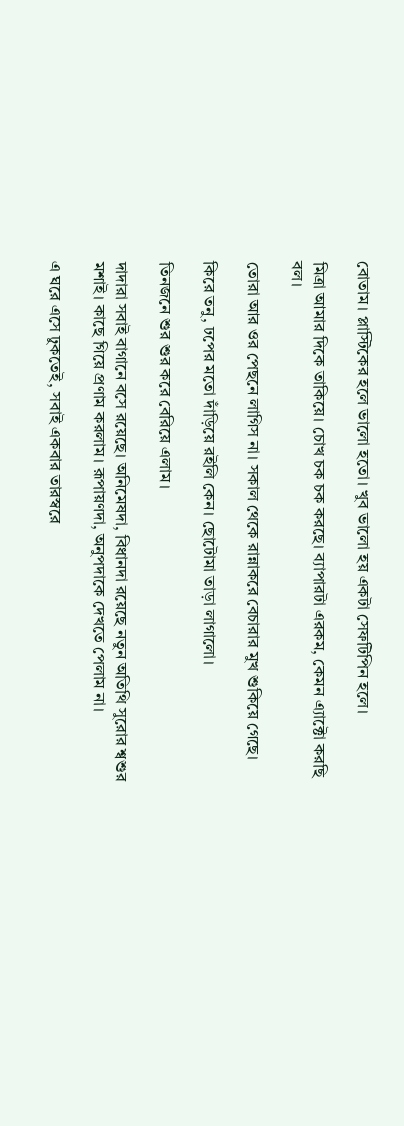বোতাম। প্লাস্টিকের হলে ভালো হতো। খুব ভালো হয় একটা সেফটিপিন হলে।

মিত্রা আমার দিকে তাকিয়ে। চোখ চক চক করছে। ব্যাপারটা এরকম, কেমন এ্যাক্টো করছি বল।

তোরা আর ওর পেছনে লাগিস না। সকাল থেকে রান্নাকরে বেচারার মুখ শুকিয়ে গেছে।

কিরে তনু, ঢপের মতো দাঁড়িয়ে রইলি কেন। ছোটোমা তাড়া লাগালো।

তিনজনে শুর শুর করে বেরিয়ে এলাম।

দাদারা সবাই বাগানে বসে রয়েছে। অনিমেষদা, বিধানদা রয়েছে নতুন অতিথি সুরোর শ্বশুর মশাই। কাছে গিয়ে প্রণাম করলাম। রূপায়ণদা, অনুপদাকে দেখতে পেলাম না।

এ ঘরে এসে ঢুকতেই, সবাই একবার তারস্বরে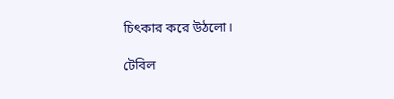চিৎকার করে উঠলো।

টেবিল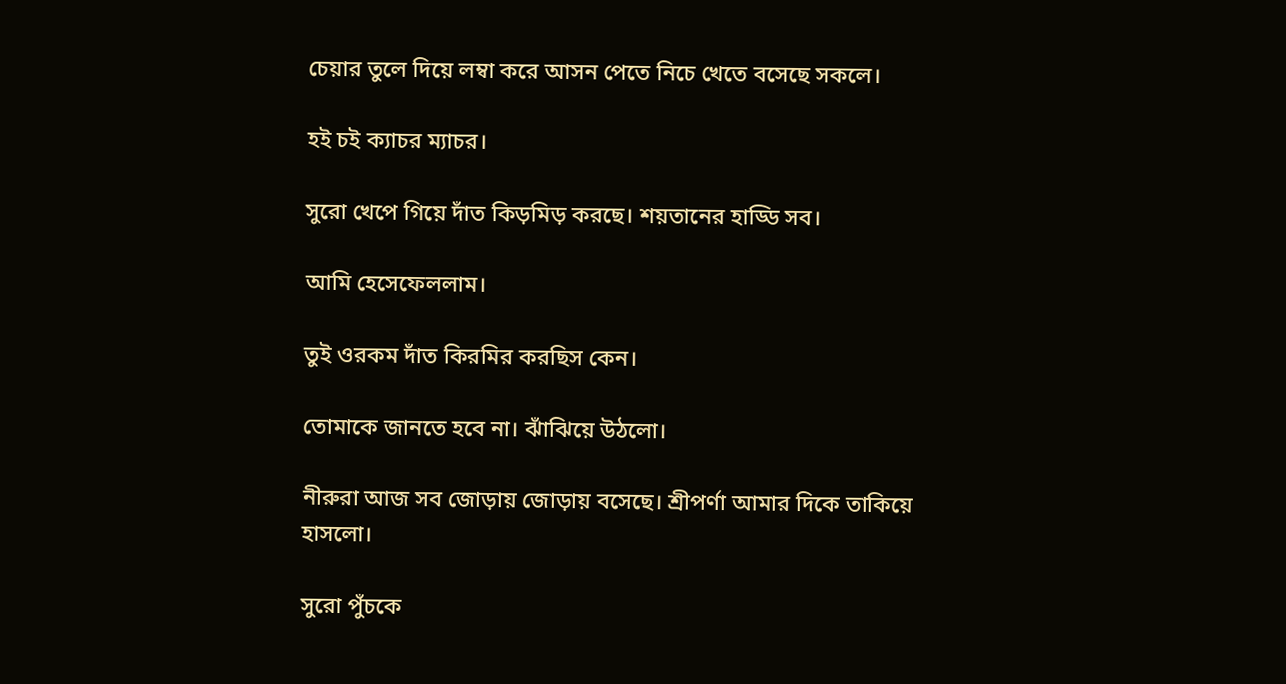চেয়ার তুলে দিয়ে লম্বা করে আসন পেতে নিচে খেতে বসেছে সকলে।

হই চই ক্যাচর ম্যাচর।

সুরো খেপে গিয়ে দাঁত কিড়মিড় করছে। শয়তানের হাড্ডি সব।

আমি হেসেফেললাম।

তুই ওরকম দাঁত কিরমির করছিস কেন।

তোমাকে জানতে হবে না। ঝাঁঝিয়ে উঠলো।

নীরুরা আজ সব জোড়ায় জোড়ায় বসেছে। শ্রীপর্ণা আমার দিকে তাকিয়ে হাসলো।

সুরো পুঁচকে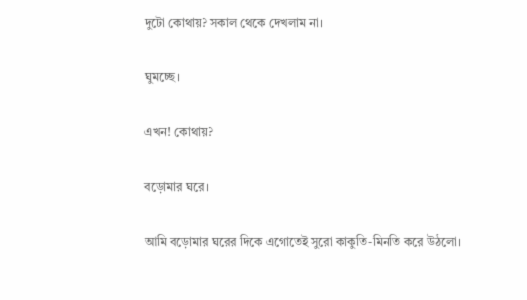দুটো কোথায়? সকাল থেকে দেখলাম না।

ঘুমচ্ছে।

এখন! কোথায়?

বড়োমার ঘরে।

আমি বড়োমার ঘরের দিকে এগোতেই সুরো কাকুতি-মিনতি করে উঠলো।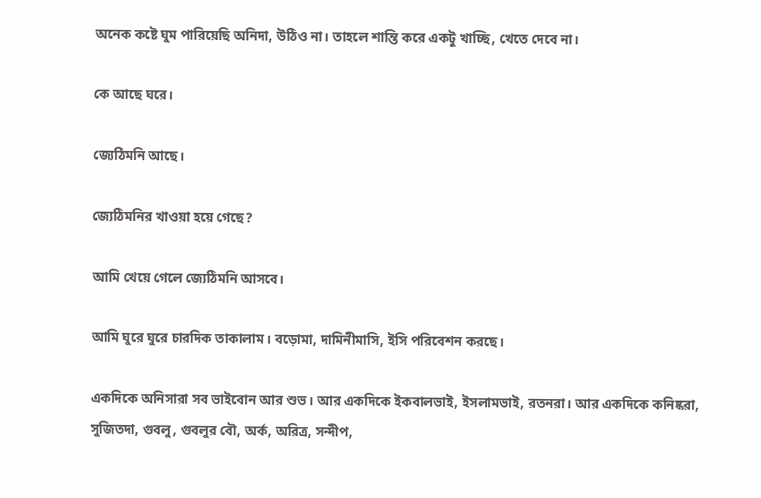অনেক কষ্টে ঘুম পারিয়েছি অনিদা, উঠিও না। তাহলে শান্তি করে একটু খাচ্ছি, খেতে দেবে না।

কে আছে ঘরে।

জ্যেঠিমনি আছে।

জ্যেঠিমনির খাওয়া হয়ে গেছে?

আমি খেয়ে গেলে জ্যেঠিমনি আসবে।

আমি ঘুরে ঘুরে চারদিক তাকালাম। বড়োমা, দামিনীমাসি, ইসি পরিবেশন করছে।

একদিকে অনিসারা সব ভাইবোন আর শুভ। আর একদিকে ইকবালভাই, ইসলামভাই, রতনরা। আর একদিকে কনিষ্করা, সুজিতদা, গুবলু, গুবলুর বৌ, অর্ক, অরিত্র, সন্দীপ,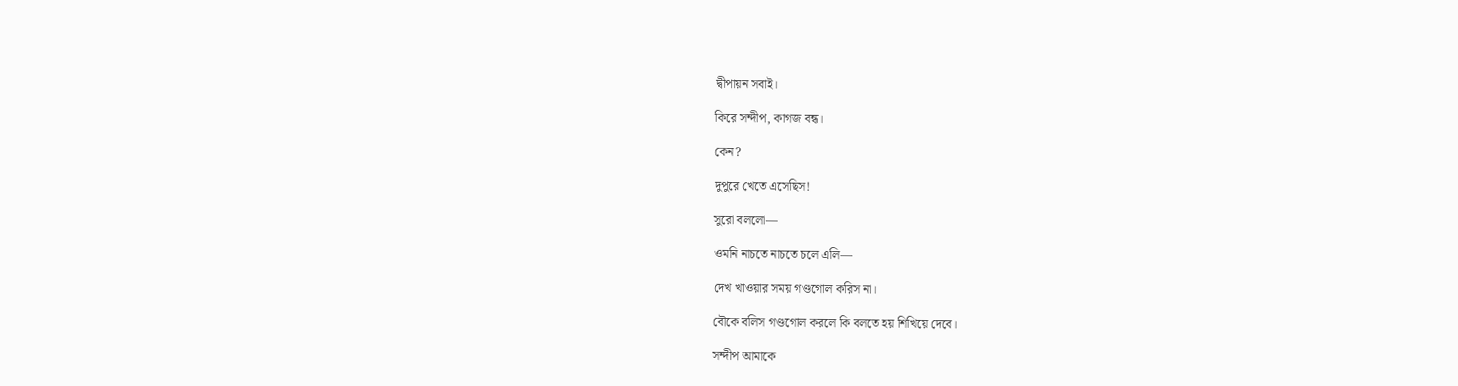দ্বীপায়ন সবাই।

কিরে সন্দীপ, কাগজ বন্ধ।

কেন?

দুপুরে খেতে এসেছিস!

সুরো বললো—

ওমনি নাচতে নাচতে চলে এলি—

দেখ খাওয়ার সময় গণ্ডগোল করিস না।

বৌকে বলিস গণ্ডগোল করলে কি বলতে হয় শিখিয়ে দেবে।

সন্দীপ আমাকে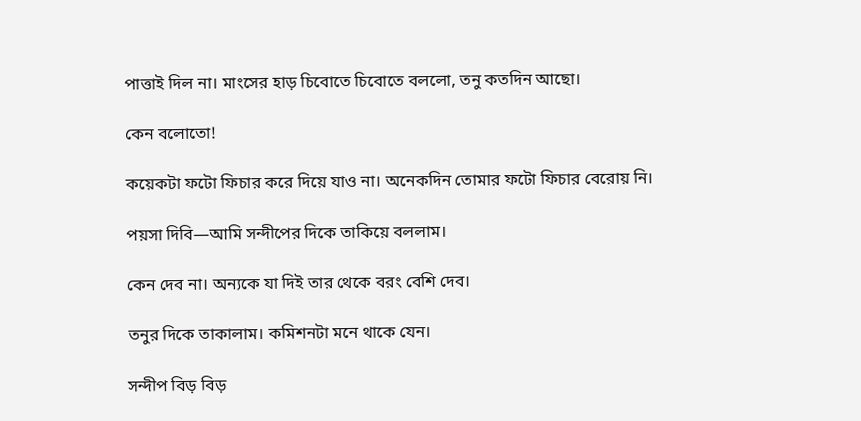পাত্তাই দিল না। মাংসের হাড় চিবোতে চিবোতে বললো, তনু কতদিন আছো।

কেন বলোতো!

কয়েকটা ফটো ফিচার করে দিয়ে যাও না। অনেকদিন তোমার ফটো ফিচার বেরোয় নি।

পয়সা দিবি—আমি সন্দীপের দিকে তাকিয়ে বললাম।

কেন দেব না। অন্যকে যা দিই তার থেকে বরং বেশি দেব।

তনুর দিকে তাকালাম। কমিশনটা মনে থাকে যেন।

সন্দীপ বিড় বিড়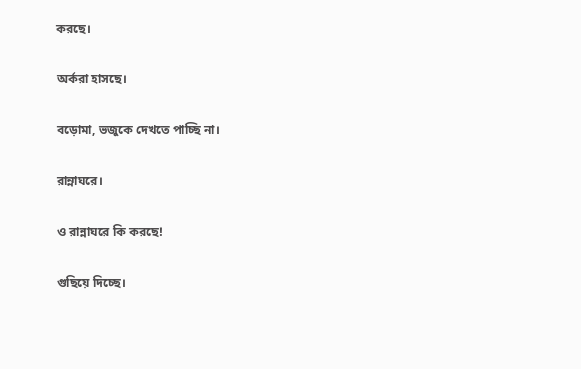করছে।

অর্করা হাসছে।

বড়োমা, ভজুকে দেখতে পাচ্ছি না।

রান্নাঘরে।

ও রান্নাঘরে কি করছে!

গুছিয়ে দিচ্ছে।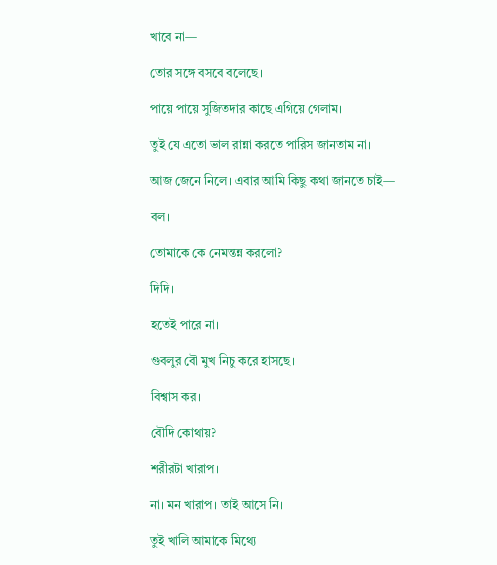খাবে না—

তোর সঙ্গে বসবে বলেছে।

পায়ে পায়ে সুজিতদার কাছে এগিয়ে গেলাম।

তুই যে এতো ভাল রান্না করতে পারিস জানতাম না।

আজ জেনে নিলে। এবার আমি কিছু কথা জানতে চাই—

বল।

তোমাকে কে নেমন্তন্ন করলো?

দিদি।

হতেই পারে না।

গুবলুর বৌ মুখ নিচু করে হাসছে।

বিশ্বাস কর।

বৌদি কোথায়?

শরীরটা খারাপ।

না। মন খারাপ। তাই আসে নি।

তুই খালি আমাকে মিথ্যে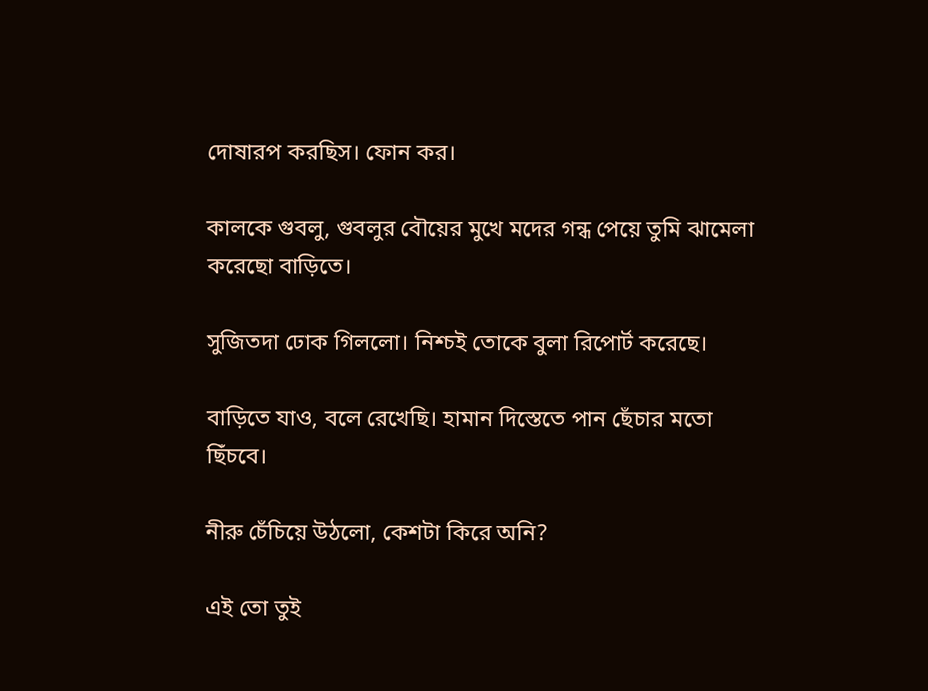দোষারপ করছিস। ফোন কর।

কালকে গুবলু, গুবলুর বৌয়ের মুখে মদের গন্ধ পেয়ে তুমি ঝামেলা করেছো বাড়িতে।

সুজিতদা ঢোক গিললো। নিশ্চই তোকে বুলা রিপোর্ট করেছে।

বাড়িতে যাও, বলে রেখেছি। হামান দিস্তেতে পান ছেঁচার মতো ছিঁচবে।

নীরু চেঁচিয়ে উঠলো, কেশটা কিরে অনি?

এই তো তুই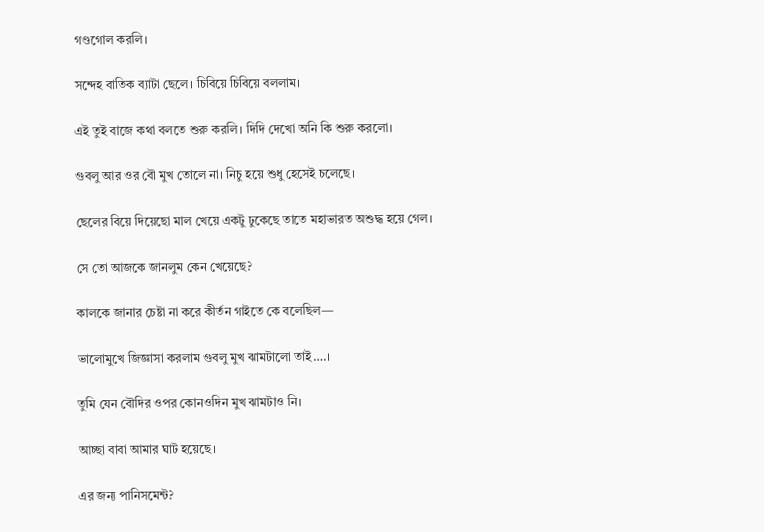গণ্ডগোল করলি।

সন্দেহ বাতিক ব্যাটা ছেলে। চিবিয়ে চিবিয়ে বললাম।

এই তুই বাজে কথা বলতে শুরু করলি। দিদি দেখো অনি কি শুরু করলো।

গুবলু আর ওর বৌ মুখ তোলে না। নিচু হয়ে শুধু হেসেই চলেছে।

ছেলের বিয়ে দিয়েছো মাল খেয়ে একটু ঢুকেছে তাতে মহাভারত অশুদ্ধ হয়ে গেল।

সে তো আজকে জানলুম কেন খেয়েছে?

কালকে জানার চেষ্টা না করে কীর্তন গাইতে কে বলেছিল—

ভালোমুখে জিজ্ঞাসা করলাম গুবলু মুখ ঝামটালো তাই….।

তুমি যেন বৌদির ওপর কোনওদিন মুখ ঝামটাও নি।

আচ্ছা বাবা আমার ঘাট হয়েছে।

এর জন্য পানিসমেন্ট?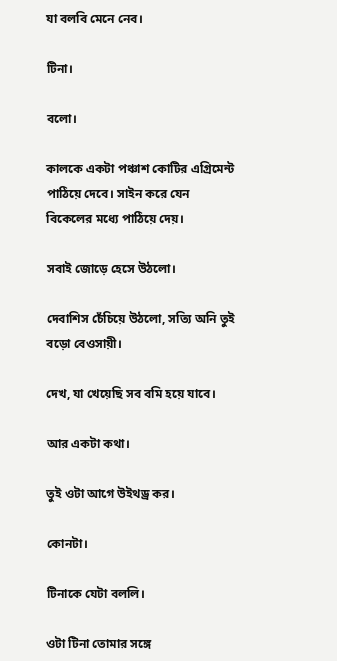যা বলবি মেনে নেব।

টিনা।

বলো।

কালকে একটা পঞ্চাশ কোটির এগ্রিমেন্ট পাঠিয়ে দেবে। সাইন করে যেন বিকেলের মধ্যে পাঠিয়ে দেয়।

সবাই জোড়ে হেসে উঠলো।

দেবাশিস চেঁচিয়ে উঠলো, সত্যি অনি তুই বড়ো বেওসায়ী।

দেখ, যা খেয়েছি সব বমি হয়ে যাবে।

আর একটা কথা।

তুই ওটা আগে উইথড্র কর।

কোনটা।

টিনাকে যেটা বললি।

ওটা টিনা তোমার সঙ্গে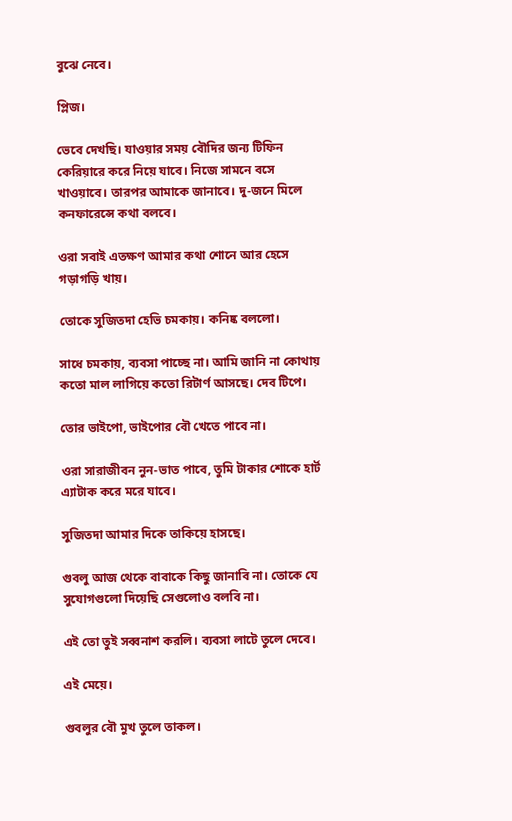বুঝে নেবে।

প্লিজ।

ভেবে দেখছি। যাওয়ার সময় বৌদির জন্য টিফিন কেরিয়ারে করে নিয়ে যাবে। নিজে সামনে বসে খাওয়াবে। তারপর আমাকে জানাবে। দু-জনে মিলে কনফারেন্সে কথা বলবে।

ওরা সবাই এতক্ষণ আমার কথা শোনে আর হেসে গড়াগড়ি খায়।

তোকে সুজিতদা হেভি চমকায়। কনিষ্ক বললো।

সাধে চমকায়, ব্যবসা পাচ্ছে না। আমি জানি না কোথায় কতো মাল লাগিয়ে কতো রিটার্ণ আসছে। দেব টিপে।

তোর ভাইপো, ভাইপোর বৌ খেতে পাবে না।

ওরা সারাজীবন নুন-ভাত পাবে, তুমি টাকার শোকে হার্ট এ্যাটাক করে মরে যাবে।

সুজিতদা আমার দিকে তাকিয়ে হাসছে।

গুবলু আজ থেকে বাবাকে কিছু জানাবি না। তোকে যে সুযোগগুলো দিয়েছি সেগুলোও বলবি না।

এই তো তুই সব্বনাশ করলি। ব্যবসা লাটে তুলে দেবে।

এই মেয়ে।

গুবলুর বৌ মুখ তুলে তাকল।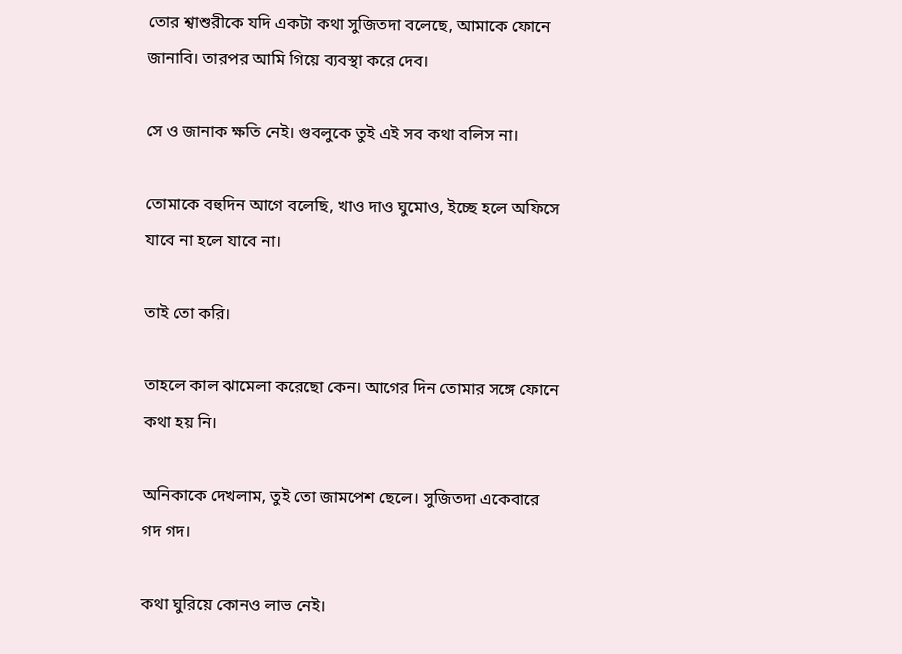তোর শ্বাশুরীকে যদি একটা কথা সুজিতদা বলেছে, আমাকে ফোনে জানাবি। তারপর আমি গিয়ে ব্যবস্থা করে দেব।

সে ও জানাক ক্ষতি নেই। গুবলুকে তুই এই সব কথা বলিস না।

তোমাকে বহুদিন আগে বলেছি, খাও দাও ঘুমোও, ইচ্ছে হলে অফিসে যাবে না হলে যাবে না।

তাই তো করি।

তাহলে কাল ঝামেলা করেছো কেন। আগের দিন তোমার সঙ্গে ফোনে কথা হয় নি।

অনিকাকে দেখলাম, তুই তো জামপেশ ছেলে। সুজিতদা একেবারে গদ গদ।

কথা ঘুরিয়ে কোনও লাভ নেই।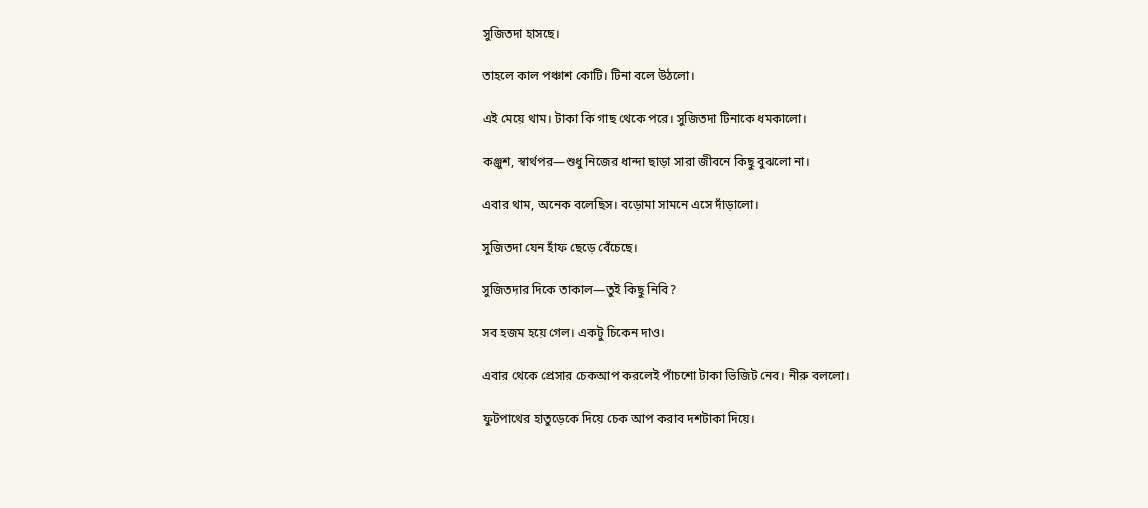সুজিতদা হাসছে।

তাহলে কাল পঞ্চাশ কোটি। টিনা বলে উঠলো।

এই মেয়ে থাম। টাকা কি গাছ থেকে পরে। সুজিতদা টিনাকে ধমকালো।

কঞ্জুশ, স্বার্থপর—শুধু নিজের ধান্দা ছাড়া সারা জীবনে কিছু বুঝলো না।

এবার থাম, অনেক বলেছিস। বড়োমা সামনে এসে দাঁড়ালো।

সুজিতদা যেন হাঁফ ছেড়ে বেঁচেছে।

সুজিতদার দিকে তাকাল—তুই কিছু নিবি?

সব হজম হয়ে গেল। একটু চিকেন দাও।

এবার থেকে প্রেসার চেকআপ করলেই পাঁচশো টাকা ভিজিট নেব। নীরু বললো।

ফুটপাথের হাতুড়েকে দিয়ে চেক আপ করাব দশটাকা দিয়ে।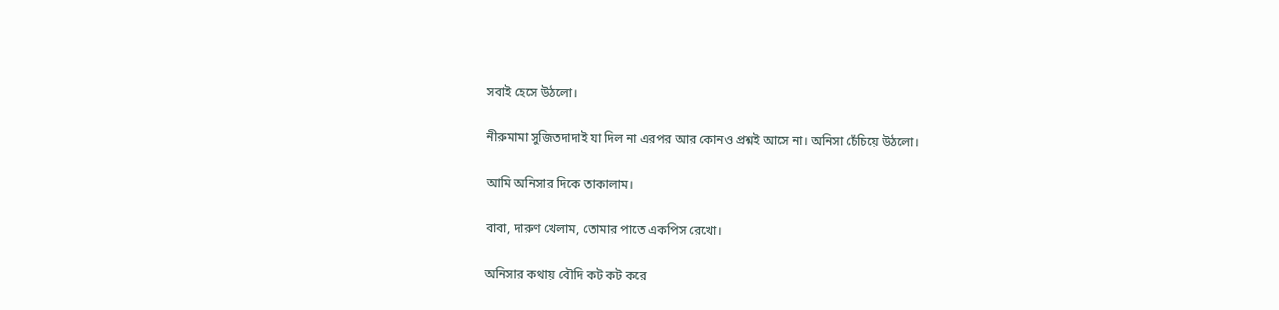সবাই হেসে উঠলো।

নীরুমামা সুজিতদাদাই যা দিল না এরপর আর কোনও প্রশ্নই আসে না। অনিসা চেঁচিয়ে উঠলো।

আমি অনিসার দিকে তাকালাম।

বাবা, দারুণ খেলাম, তোমার পাতে একপিস রেখো।

অনিসার কথায় বৌদি কট কট করে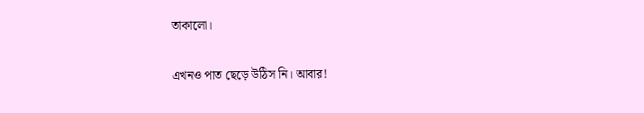তাকালো।

এখনও পাত ছেড়ে উঠিস নি। আবার!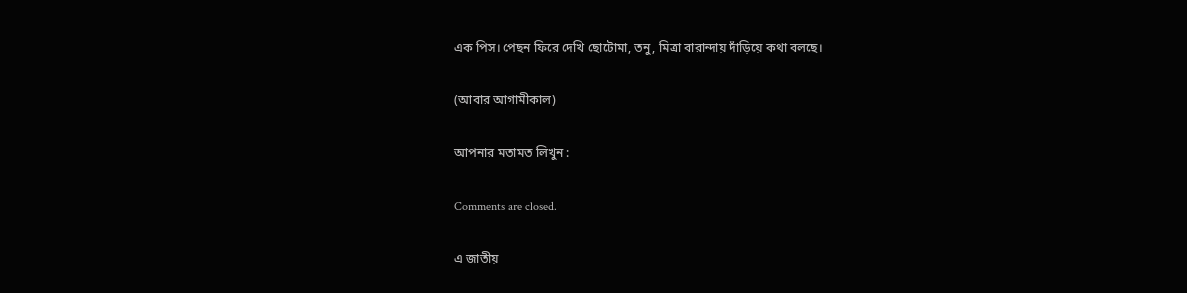এক পিস। পেছন ফিরে দেখি ছোটোমা, তনু, মিত্রা বারান্দায় দাঁড়িয়ে কথা বলছে।

(আবার আগামীকাল)

আপনার মতামত লিখুন :

Comments are closed.

এ জাতীয়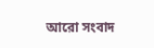আরো সংবাদ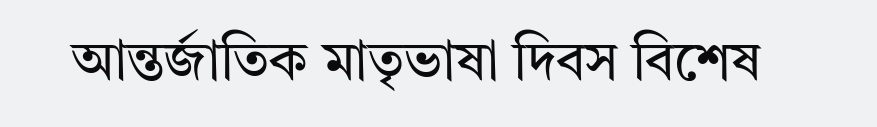আন্তর্জাতিক মাতৃভাষা দিবস বিশেষ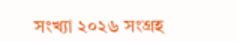সংখ্যা ২০২৬ সংগ্রহ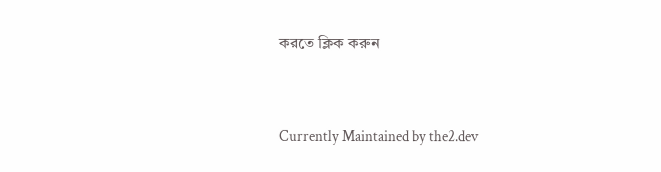করতে ক্লিক করুন


Currently Maintained by the2.dev